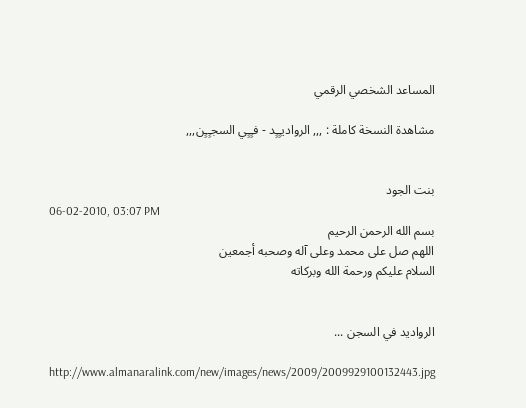المساعد الشخصي الرقمي

مشاهدة النسخة كاملة : ,,, الرواديـٍـٍد - فـٍـٍي السجـٍـٍن,,,


بنت الجود
06-02-2010, 03:07 PM
بسم الله الرحمن الرحيم
اللهم صل على محمد وعلى آله وصحبه أجمعين
السلام عليكم ورحمة الله وبركاته


الرواديد في السجن ...

http://www.almanaralink.com/new/images/news/2009/2009929100132443.jpg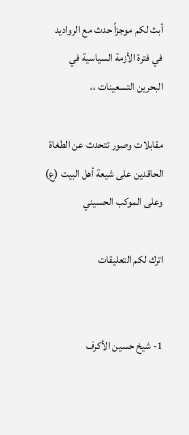أبث لكم موجزاً حدث مع الرواديد في فترة الأزمة السياسية في البحرين التسعينات ،،

مقابلات وصور تتحدث عن الطغاة الحاقدين على شيعة أهل البيت (ع) وعلى الموكب الحسيني

اترك لكم التعليقات


1- شيخ حسين الأكرف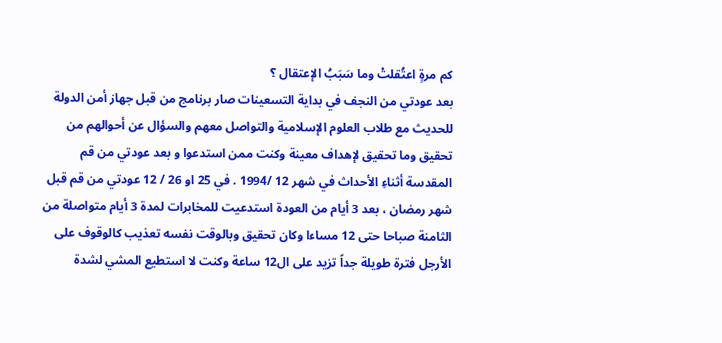كم مرةٍ اعتُقلتْ وما سَبَبُ الإعتقال ؟
بعد عودتي من النجف في بداية التسعينات صار برنامج من قبل جهاز أمن الدولة للحديث مع طلاب العلوم الإسلامية والتواصل معهم والسؤال عن أحوالهم من تحقيق وما تحقيق لإهداف معينة وكنت ممن استدعوا و بعد عودتي من قم المقدسة أثناءِ الأحداث في شهر 12 /1994 . في 25 او 26 / 12 عودتي من قم قبل شهر رمضان ، بعد 3 أيام من العودة استدعيت للمخابرات لمدة 3 أيام متواصلة من الثامنة صباحا حتى 12 مساءا وكان تحقيق وبالوقت نفسه تعذيب كالوقوف على الأرجل فترة طويلة جداً تزيد على ال12 ساعة وكنت لا استطيع المشي لشدة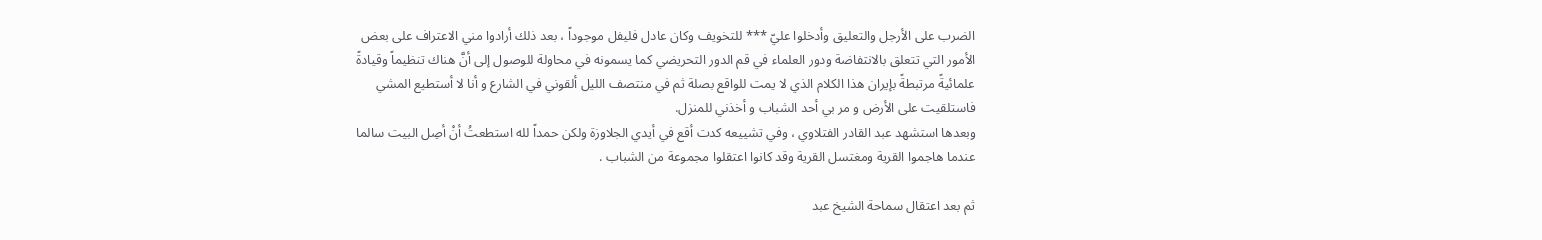الضرب على الأرجل والتعليق وأدخلوا عليّ *** للتخويف وكان عادل فليفل موجوداً ، بعد ذلك أرادوا مني الاعتراف على بعض الأمور التي تتعلق بالانتفاضة ودور العلماء في قم الدور التحريضي كما يسمونه في محاولة للوصول إلى أنَّ هناك تنظيماً وقيادةً علمائيةً مرتبطةً بإيران هذا الكلام الذي لا يمت للواقع بصلة ثم في منتصف الليل ألقوني في الشارع و أنا لا أستطيع المشي فاستلقيت على الأرض و مر بي أحد الشباب و أخذني للمنزل.
وبعدها استشهد عبد القادر الفتلاوي ، وفي تشييعه كدت أقع في أيدي الجلاوزة ولكن حمداً لله استطعتُ أنْ أصِل البيت سالما عندما هاجموا القرية ومغتسل القرية وقد كانوا اعتقلوا مجموعة من الشباب .

ثم بعد اعتقال سماحة الشيخ عبد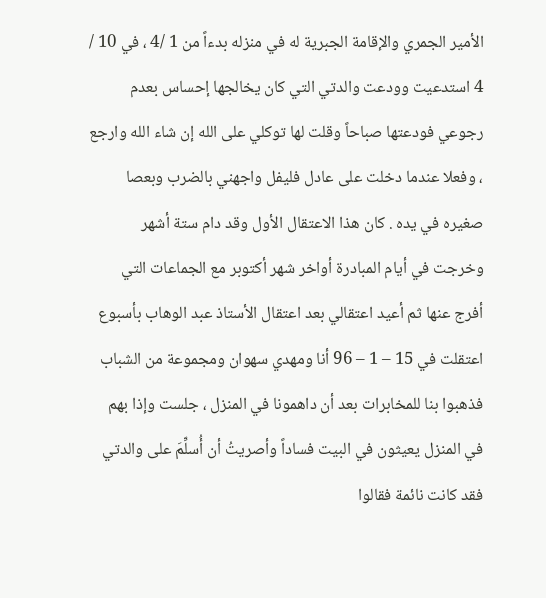الأمير الجمري والإقامة الجبرية له في منزله بدءاً من 1 /4 ، في 10 / 4 استدعيت وودعت والدتي التي كان يخالجها إحساس بعدم رجوعي فودعتها صباحاً وقلت لها توكلي على الله إن شاء الله وارجع ، وفعلا عندما دخلت على عادل فليفل واجهني بالضرب وبعصا صغيره في يده . كان هذا الاعتقال الأول وقد دام ستة أشهر وخرجت في أيام المبادرة أواخر شهر أكتوبر مع الجماعات التي أفرج عنها ثم أعيد اعتقالي بعد اعتقال الأستاذ عبد الوهاب بأسبوع اعتقلت في 15 – 1 – 96 أنا ومهدي سهوان ومجموعة من الشباب فذهبوا بنا للمخابرات بعد أن داهمونا في المنزل ، جلست وإذا بهم في المنزل يعيثون في البيت فساداً وأصريتُ أن أُسلِّمَ على والدتي فقد كانت نائمة فقالوا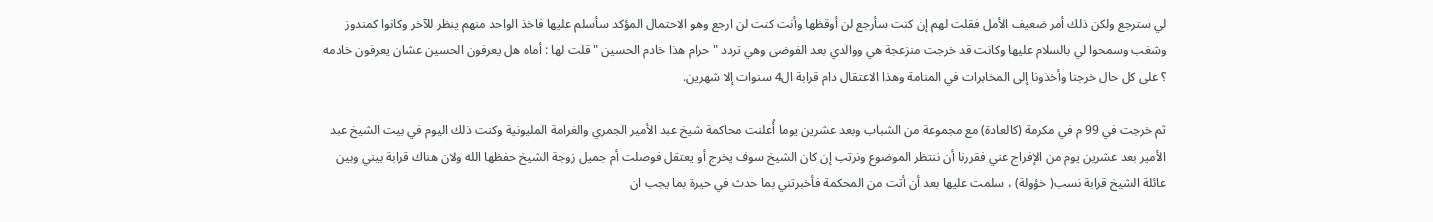لي سترجع ولكن ذلك أمر ضعيف الأمل فقلت لهم إن كنت سأرجع لن أوقظها وأنت كنت لن ارجع وهو الاحتمال المؤكد سأسلم عليها فاخذ الواحد منهم ينظر للآخر وكانوا كمندوز وشغب وسمحوا لي بالسلام عليها وكانت قد خرجت منزعجة هي ووالدي بعد الفوضى وهي تردد " حرام هذا خادم الحسين " قلت لها : أماه هل يعرفون الحسين عشان يعرفون خادمه ؟ على كل حال خرجنا وأخذونا إلى المخابرات في المنامة وهذا الاعتقال دام قرابة ال4 سنوات إلا شهرين.

ثم خرجت في 99 م في مكرمة (كالعادة) مع مجموعة من الشباب وبعد عشرين يوما أُعلنت محاكمة شيخ عبد الأمير الجمري والغرامة المليونية وكنت ذلك اليوم في بيت الشيخ عبد الأمير بعد عشرين يوم من الإفراج عني فقررنا أن ننتظر الموضوع ونرتب إن كان الشيخ سوف يخرج أو يعتقل فوصلت أم جميل زوجة الشيخ حفظها الله ولان هناك قرابة بيني وبين عائلة الشيخ قرابة نسب( خؤولة) ، سلمت عليها بعد أن أتت من المحكمة فأخبرتني بما حدث في حيرة بما يجب ان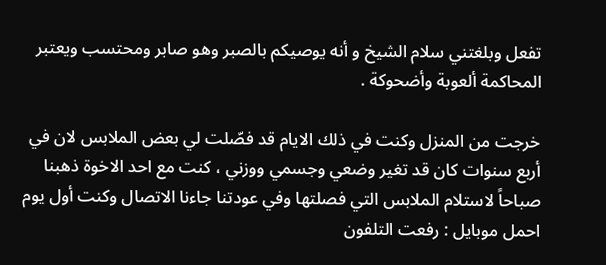تفعل وبلغتني سلام الشيخ و أنه يوصيكم بالصبر وهو صابر ومحتسب ويعتبر المحاكمة ألعوبة وأضحوكة .

خرجت من المنزل وكنت في ذلك الايام قد فصّلت لي بعض الملابس لان في أربع سنوات كان قد تغير وضعي وجسمي ووزني ، كنت مع احد الاخوة ذهبنا صباحاً لاستلام الملابس التي فصلتها وفي عودتنا جاءنا الاتصال وكنت أول يوم احمل موبايل : رفعت التلفون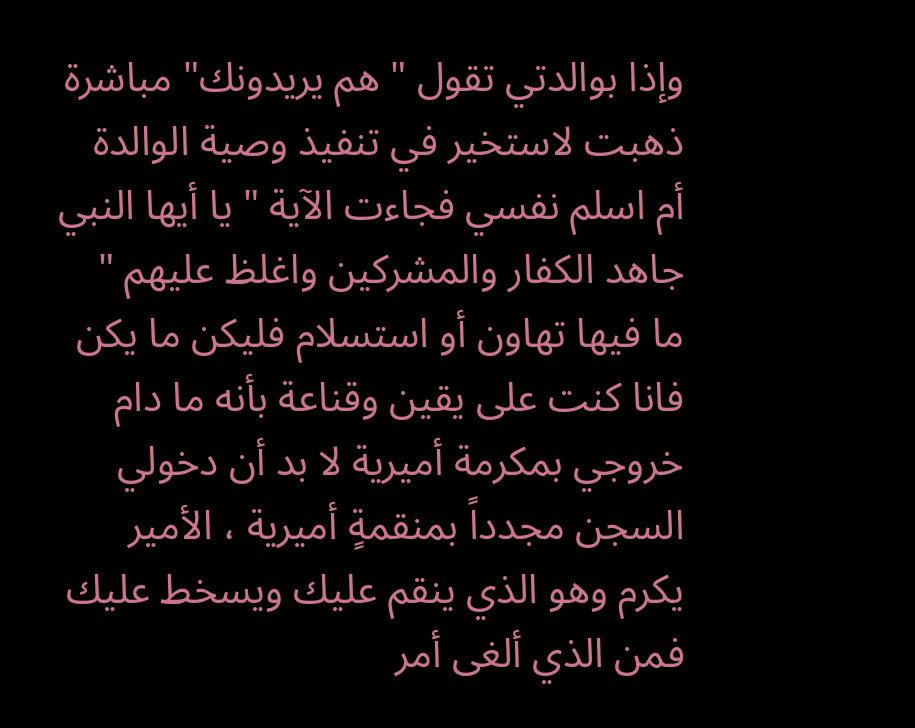وإذا بوالدتي تقول " هم يريدونك" مباشرة ذهبت لاستخير في تنفيذ وصية الوالدة أم اسلم نفسي فجاءت الآية " يا أيها النبي جاهد الكفار والمشركين واغلظ عليهم " ما فيها تهاون أو استسلام فليكن ما يكن فانا كنت على يقين وقناعة بأنه ما دام خروجي بمكرمة أميرية لا بد أن دخولي السجن مجدداً بمنقمةٍ أميرية ، الأمير يكرم وهو الذي ينقم عليك ويسخط عليك فمن الذي ألغى أمر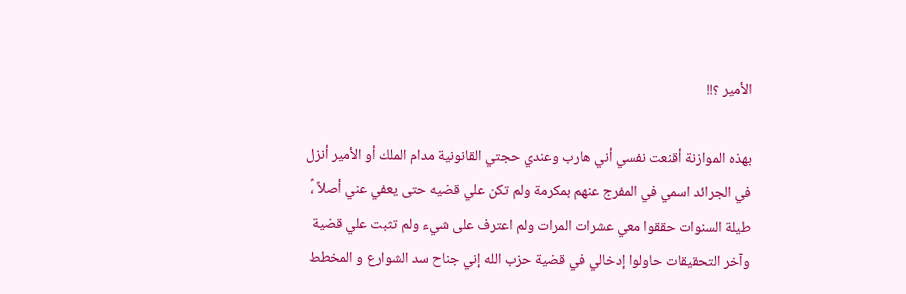الأمير ؟!!

بهذه الموازنة أقنعت نفسي أني هارب وعندي حجتي القانونية مدام الملك أو الأمير أنزل في الجرائد اسمي في المفرج عنهم بمكرمة ولم تكن علي قضيه حتى يعفي عني أصلاً ،ً طيلة السنوات حققوا معي عشرات المرات ولم اعترف على شيء ولم تثبت علي قضية وآخر التحقيقات حاولوا إدخالي في قضية حزب الله إني جناح سد الشوارع و المخطط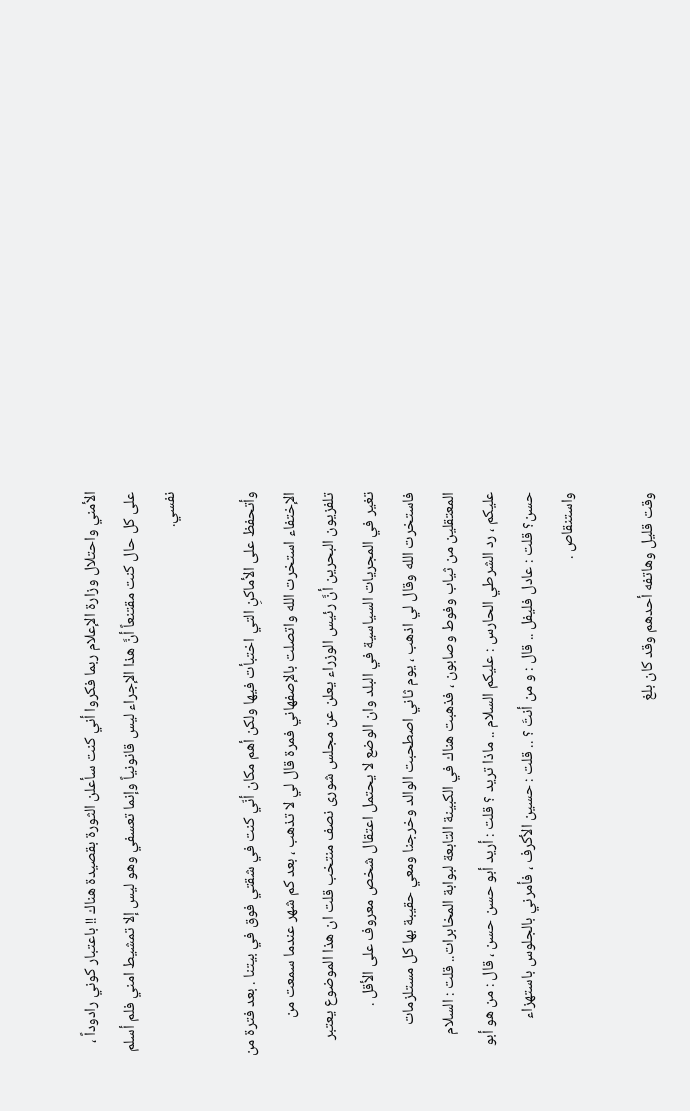الأمني واحتلال وزارة الإعلام ربما فكروا أني كنت سأعلن الثورة بقصيدة هناك !! باعتبار كوني رادوداً ، على كل حال كنت مقتنعاً أنَّ هذا الإجراء ليس قانونياً وإنما تعسفي وهو ليس إلا تمشيط امني فلم أسلم نفسي.

وأتحفظ على الأماكنِ التي اختبأت فيها ولكن أهم مكان أنّي كنت في شقتي فوق في بيتنا . بعد فترة من الإختفاء استخرت الله واتصلت بالإصفهاني فمرة قال لي لا تذهب ، بعد كم شهر عندما سمعت من تلفزيون البحرين أنَّ رئيس الوزراء يعلن عن مجلس شورى نصف منتخب قلت ان هذا الموضوع يعتبر تغير في المجريات السياسية في البلد وان الوضع لا يحتمل اعتقال شخص معروف على الأقل . فاستخرت الله وقال لي اذهب ، يوم ثاني اصطحبت الوالد وخرجنا ومعي حقيبة بها كل مستلزمات المعتقلين من ثياب وفوط وصابون ، فذهبت هناك في الكبينة التابعة لبوابة المخابرات.. قلت : السلام عليكم ، رد الشرطي الحارس : عليكم السلام .. ماذا تريد ؟ قلت : أريد أبو حسن حسن ، قال : من هو أبو حسن؟ قلت : عادل فليفل .. قال : و من أنتَ ؟ .. قلت : حسين الأكرف ، فأمرني بالجلوس باستهزاء واستنقاص .

وقت قليل وهاتفه أحدهم وقد كان بلغ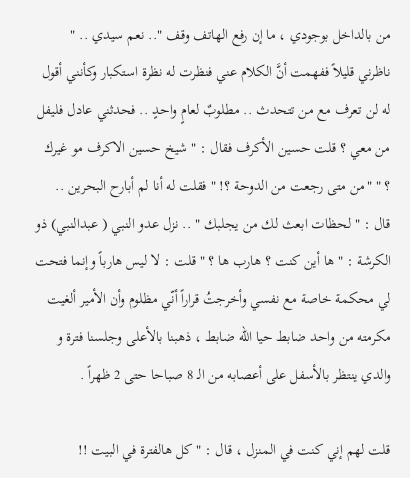من بالداخل بوجودي ، ما إن رفع الهاتف وقف ".. نعم سيدي .. " ناظرني قليلاً ففهمت أنَّ الكلام عني فنظرت له نظرة استكبار وكأنني أقول له لن تعرف مع من تتحدث .. مطلوبٌ لعامٍ واحدٍ .. فحدثني عادل فليفل من معي ؟ قلت حسين الأكرف فقال : " شيخ حسين الاكرف مو غيرك ؟ " "من متى رجعت من الدوحة ؟! " فقلت له أنا لم أبارح البحرين .. قال : " لحظات ابعث لك من يجلبك " .. نزل عدو النبي ( عبدالنبي) ذو الكرشة : " ها أين كنت ؟ هارب ها ؟ " قلت : لا ليس هارباً وإنما فتحت لي محكمة خاصة مع نفسي وأخرجتُ قراراً أنّي مظلوم وأن الأمير ألغيت مكرمته من واحد ضابط حيا الله ضابط ، ذهبنا بالأعلى وجلسنا فترة و والدي ينتظر بالأسفل على أعصابه من الـ 8 صباحا حتى 2 ظهراً .

قلت لهم إني كنت في المنزل ، قال : " كل هالفترة في البيت !!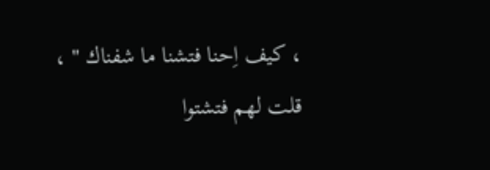، كيف اِحنا فتشنا ما شفناك " ، قلت لهم فتشتوا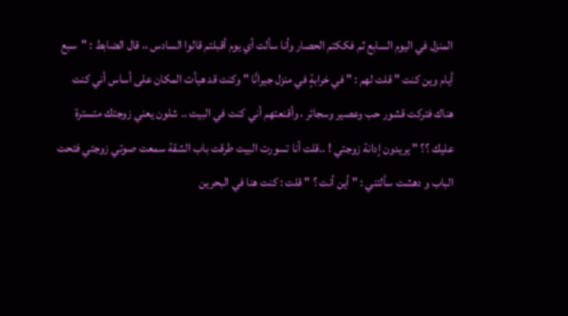المنزل في اليوم السابع ثم فككتم الحصار وأنا سألت أي يوم أقبلتم قالوا السادس ،، قال الضابط : "سبع أيام وين كنت " قلت لهم : " في خرابةٍ في منزل جيرانَّا " وكنت قد هيأت المكان على أساس أني كنت هناك فتركت قشور حب وعصير وسجائر ، وأقنعتهم أني كنت في البيت .. شلون يعني زوجتك متسترة عليك ؟؟ " يريدون إدانة زوجتي ! ..قلت أنا تسورت البيت طرقت باب الشقة سمعت صوتي زوجتي فتحت الباب و دهشت سألتني : " أين أنت ؟ " قلت : كنت هنا في البحرين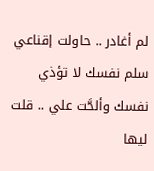لم أغادر .. حاولت إقناعي سلم نفسك لا تؤذي نفسك وألحَّت علي .. قلت ليها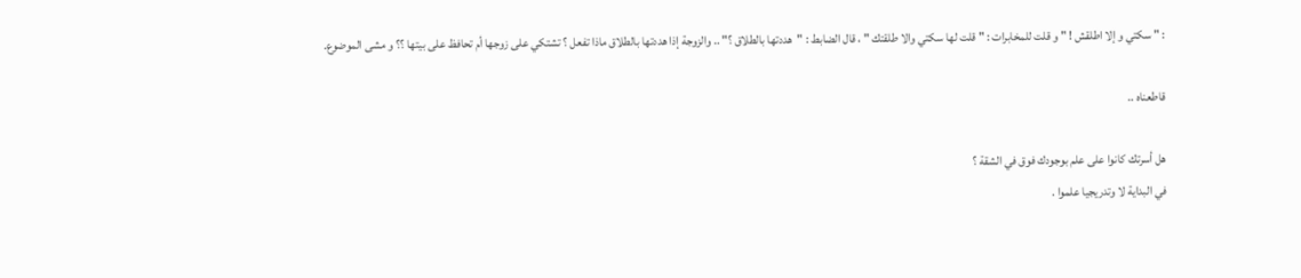: " سكتي و إلا اطلقش ! " و قلت للمخابرات : " قلت لها سكتي والا طلقتك " ، قال الضابط : "هددتها بالطلاق ؟" .. والزوجة إذا هددتها بالطلاق ماذا تفعل ؟ تشتكي على زوجها أم تحافظ على بيتها ؟؟ و مشى الموضوع.

قاطعناه ..

هل أسرتك كانوا على علم بوجودك فوق في الشقة ؟
في البداية لا وتدريجيا علموا .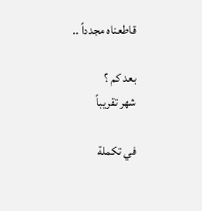قاطعناه مجدداً ..

بعد كم ؟
شهر تقريباً

في تكملة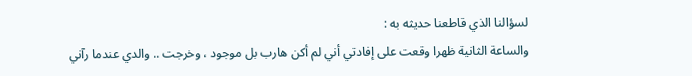لسؤالنا الذي قاطعنا حديثه به :
والساعة الثانية ظهرا وقعت على إفادتي أني لم أكن هارب بل موجود ، وخرجت .. والدي عندما رآني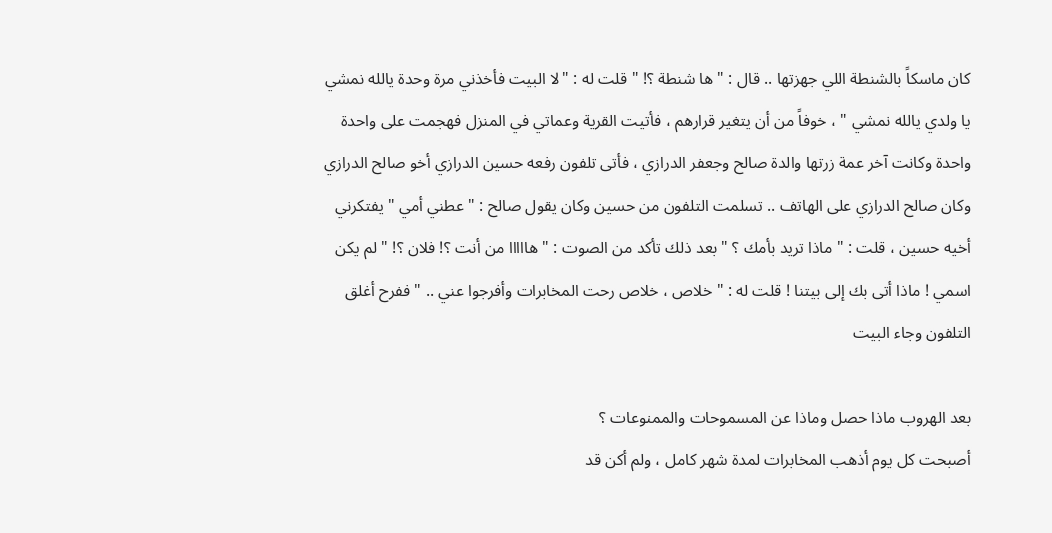كان ماسكاً بالشنطة اللي جهزتها .. قال : "ها شنطة ؟! " قلت له : "لا البيت فأخذني مرة وحدة يالله نمشي يا ولدي يالله نمشي " ، خوفاً من أن يتغير قرارهم ، فأتيت القرية وعماتي في المنزل فهجمت على واحدة واحدة وكانت آخر عمة زرتها والدة صالح وجعفر الدرازي ، فأتى تلفون رفعه حسين الدرازي أخو صالح الدرازي وكان صالح الدرازي على الهاتف .. تسلمت التلفون من حسين وكان يقول صالح : " عطني أمي " يفتكرني أخيه حسين ، قلت : " ماذا تريد بأمك ؟ " بعد ذلك تأكد من الصوت : " هااااا من أنت ؟! فلان ؟! " لم يكن اسمي ! ماذا أتى بك إلى بيتنا ! قلت له : " خلاص ، خلاص رحت المخابرات وأفرجوا عني .. " ففرح أغلق التلفون وجاء البيت

بعد الهروب ماذا حصل وماذا عن المسموحات والممنوعات ؟
أصبحت كل يوم أذهب المخابرات لمدة شهر كامل ، ولم أكن قد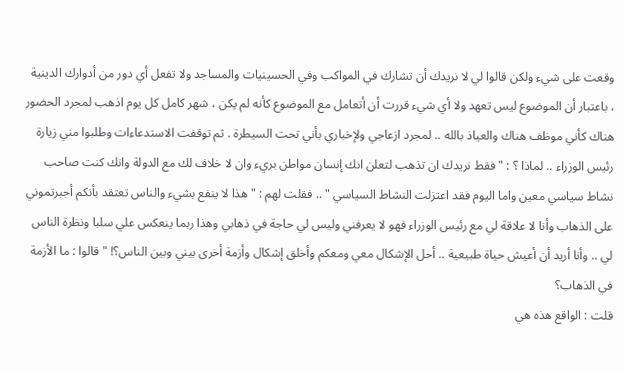وقعت على شيء ولكن قالوا لي لا نريدك أن تشارك في المواكب وفي الحسينيات والمساجد ولا تفعل أي دور من أدوارك الدينية ، باعتبار أن الموضوع ليس تعهد ولا أي شيء قررت أن أتعامل مع الموضوع كأنه لم يكن ، شهر كامل كل يوم اذهب لمجرد الحضور هناك كأني موظف هناك والعياذ بالله .. لمجرد ازعاجي ولإخباري بأني تحت السيطرة . ثم توقفت الاستدعاءات وطلبوا مني زيارة رئيس الوزراء .. لماذا ؟ : " فقط نريدك ان تذهب لتعلن انك إنسان مواطن بريء وان لا خلاف لك مع الدولة وانك كنت صاحب نشاط سياسي معين واما اليوم فقد اعتزلت النشاط السياسي " .. فقلت لهم : " هذا لا ينفع بشيء والناس تعتقد بأنكم أجبرتموني على الذهاب وأنا لا علاقة لي مع رئيس الوزراء فهو لا يعرفني وليس لي حاجة في ذهابي وهذا ربما ينعكس علي سلبا ونظرة الناس لي .. وأنا أريد أن أعيش حياة طبيعية .. أحل الإشكال معي ومعكم وأخلق إشكال وأزمة أخرى بيني وبين الناس؟! " قالوا : ما الأزمة في الذهاب؟
قلت : الواقع هذه هي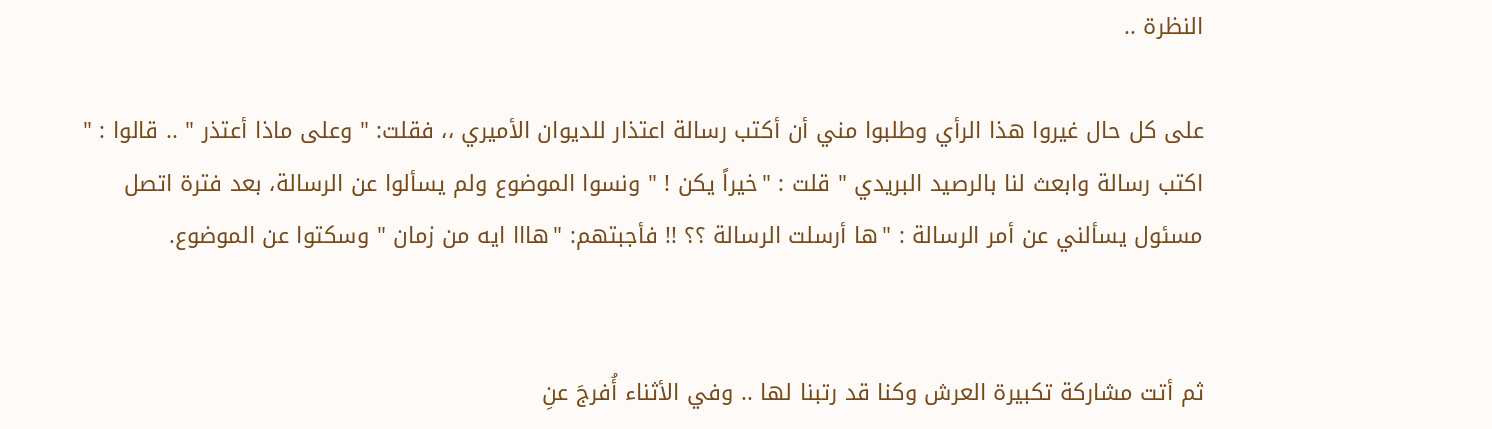النظرة ..

على كل حال غيروا هذا الرأي وطلبوا مني أن أكتب رسالة اعتذار للديوان الأميري ،، فقلت: " وعلى ماذا أعتذر " .. قالوا : " اكتب رسالة وابعث لنا بالرصيد البريدي " قلت : "خيراً يكن ! " ونسوا الموضوع ولم يسألوا عن الرسالة، بعد فترة اتصل مسئول يسألني عن أمر الرسالة : "ها أرسلت الرسالة ؟؟ !! فأجبتهم: "هااا ايه من زمان " وسكتوا عن الموضوع.


ثم أتت مشاركة تكبيرة العرش وكنا قد رتبنا لها .. وفي الأثناء أُفرجَ عنِ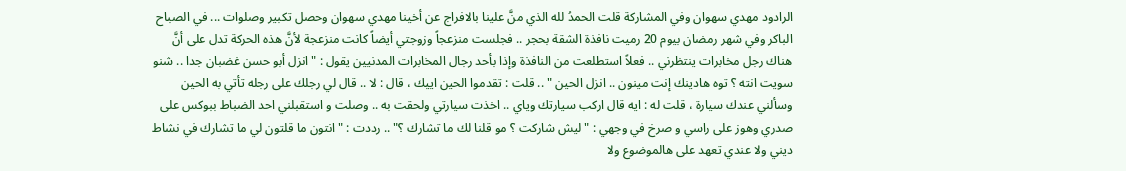الرادود مهدي سهوان وفي المشاركة قلت الحمدُ لله الذي منَّ علينا بالافراج عن أخينا مهدي سهوان وحصل تكبير وصلوات ... في الصباح الباكر وفي شهر رمضان بيوم 20 رميت نافذة الشقة بحجر .. فجلست منزعجاً وزوجتي أيضاً كانت منزعجة لأنَّ هذه الحركة تدل على أنَّ هناك رجل مخابرات ينتظرني .. فعلاً استطلعت من النافذة وإذا بأحد رجال المخابرات المدنيين يقول : " انزل أبو حسن غضبان جدا .. شنو سويت انته ؟ توه هادينك إنت مينون .. انزل الحين " .. قلت : تقدموا الحين اييك ، قال : لا .. قال لي رجلك على رجله تأتي به الحين وسألني عندك سيارة ، قلت له : ايه قال اركب سيارتك وياي .. اخذت سيارتي ولحقت به .. وصلت و استقبلني احد الضباط ببوكس على صدري وهوز على راسي و صرخ في وجهي : "ليش شاركت ؟ مو قلنا لك ما تشارك ؟" .. رددت : " انتون ما قلتون لي ما تشارك في نشاط ديني ولا عندي تعهد على هالموضوع ولا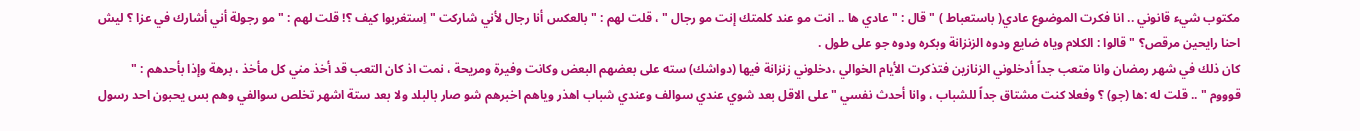مكتوب شيء قانوني .. انا فكرت الموضوع عادي( باستعباط ) " قال : " عادي ها .. انت مو عند كلمتك إنت مو رجال " ، قلت لهم : " بالعكس أنا رجال لأني شاركت " اِستغربوا كيف ؟! قلت لهم : "مو رجولة أني أشارك في عزا ؟ ليش احنا رايحين مرقص؟ " قالوا : الكلام وياه ضايع ودوه الزنزانة وبكره ودوه جو على طول .
كان ذلك في شهر رمضان وانا متعب جداً أدخلوني الزنازين فتذكرت الأيام الخوالي ،دخلوني زنزانة فيها (دواشك) سته على بعضهم البعض وكانت وفيرة ومريحة ، نمت اذ كان التعب قد أخذ مني كل مأخذ ، برهة وإذا بأحدهم : " قوووم " .. قلت له :ها (جو) ؟ وفعلا كنت مشتاق جداً للشباب ، وانا أحدث نفسي " على الاقل بعد شوي عندي سوالف وعندي شباب اهذر وياهم اخبرهم شو صار بالبلد ولا بعد ستة اشهر تخلص سوالفي وهم بس يحبون احد رسول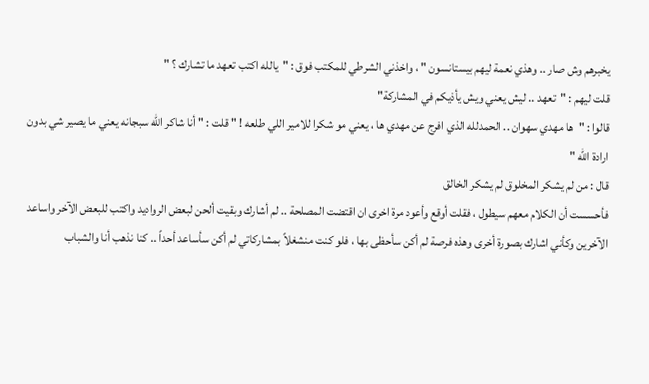يخبرهم وش صار .. وهذي نعمة ليهم بيستانسون " ، واخذني الشرطي للمكتب فوق : "يالله اكتب تعهد ما تشارك ؟ "
قلت ليهم : "تعهد .. ليش يعني ويش يأذيكم في المشاركة"
قالوا : "ها مهدي سهوان .. الحمدلله الذي افرج عن مهدي ها ، يعني مو شكرا للامير اللي طلعه ! " قلت : " أنا شاكر الله سبجانه يعني ما يصير شي بدون ارادة الله "
قال : من لم يشكر المخلوق لم يشكر الخالق
فأحسست أن الكلام معهم سيطول ، فقلت أوقع وأعود مرة اخرى ان اقتضت المصلحة .. لم أشارك وبقيت ألحن لبعض الرواديد واكتب للبعض الآخر واساعد الآخرين وكأني اشارك بصورة أخرى وهذه فرصة لم أكن سأحظى بها ، فلو كنت منشغلاً بمشاركاتي لم أكن سأساعد أحداً .. كنا نذهب أنا والشباب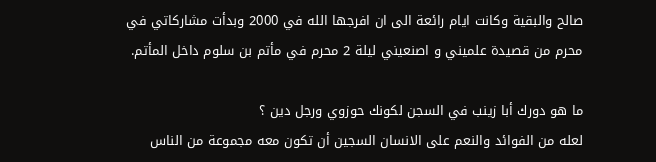صالح والبقية وكانت ايام رائعة الى ان افرجها الله في 2000 وبدأت مشاركاتي في محرم من قصيدة علميني و اصنعيني ليلة 2 محرم في مأتم بن سلوم داخل المأتم.

ما هو دورك أبا زينب في السجن لكونك حوزوي ورجل دين ؟
لعله من الفوائد والنعم على الانسان السجين أن تكون معه مجموعة من الناس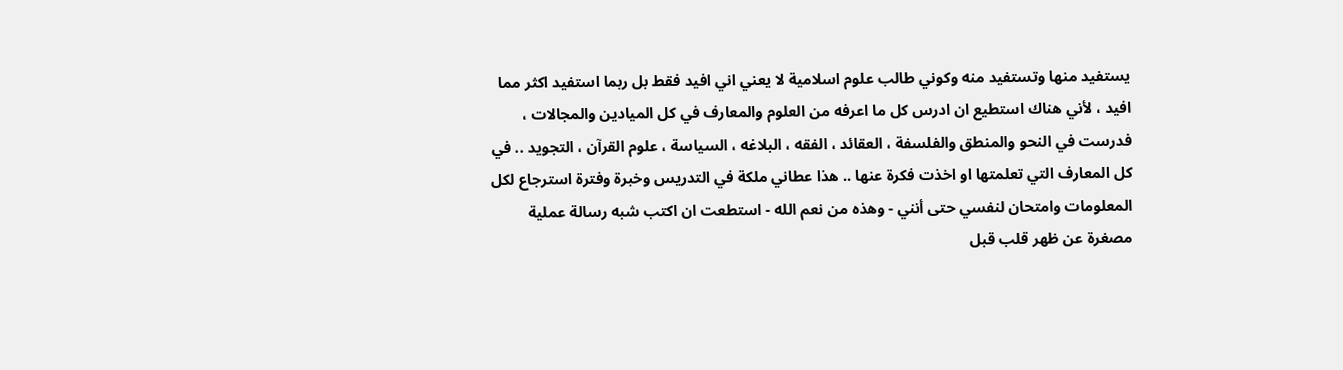يستفيد منها وتستفيد منه وكوني طالب علوم اسلامية لا يعني اني افيد فقط بل ربما استفيد اكثر مما افيد ، لأني هناك استطيع ان ادرس كل ما اعرفه من العلوم والمعارف في كل الميادين والمجالات ، فدرست في النحو والمنطق والفلسفة ، العقائد ، الفقه ، البلاغه ، السياسة ، علوم القرآن ، التجويد .. في كل المعارف التي تعلمتها او اخذت فكرة عنها .. هذا عطاني ملكة في التدريس وخبرة وفترة استرجاع لكل المعلومات وامتحان لنفسي حتى أنني - وهذه من نعم الله - استطعت ان اكتب شبه رسالة عملية مصغرة عن ظهر قلب قبل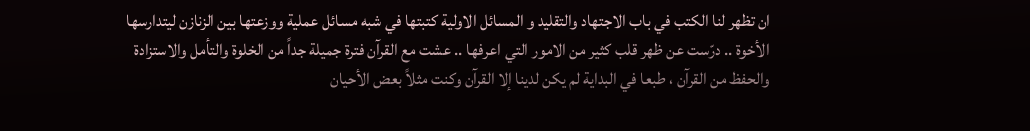ان تظهر لنا الكتب في باب الاجتهاد والتقليد و المسائل الاولية كتبتها في شبه مسائل عملية ووزعتها بين الزنازن ليتدارسها الأخوة .. درّست عن ظهر قلب كثير من الامور التي اعرفها .. عشت مع القرآن فترة جميلة جداً من الخلوة والتأمل والاستزادة والحفظ من القرآن ، طبعا في البداية لم يكن لدينا إلا القرآن وكنت مثلاً بعض الأحيان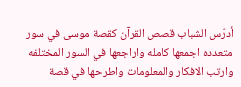أدرّس الشباب قصص القرآن كقصة موسى في سور متعدده اجمعها كامله واراجعها في السور المختلفه وارتب الافكار والمعلومات واطرحها في قصة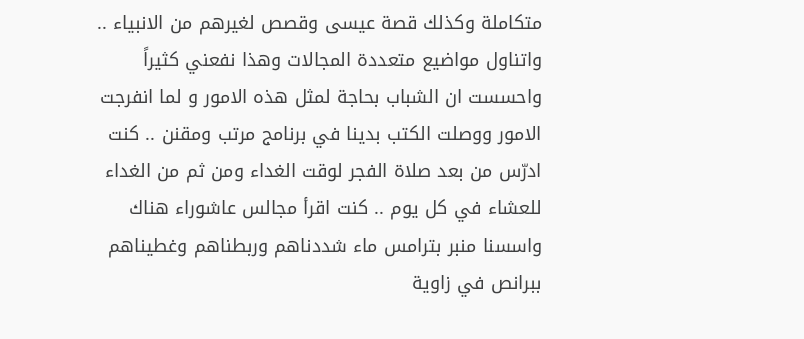متكاملة وكذلك قصة عيسى وقصص لغيرهم من الانبياء .. واتناول مواضيع متعددة المجالات وهذا نفعني كثيراً واحسست ان الشباب بحاجة لمثل هذه الامور و لما انفرجت الامور ووصلت الكتب بدينا في برنامج مرتب ومقنن .. كنت ادرّس من بعد صلاة الفجر لوقت الغداء ومن ثم من الغداء للعشاء في كل يوم .. كنت اقرأ مجالس عاشوراء هناك واسسنا منبر بترامس ماء شددناهم وربطناهم وغطيناهم ببرانص في زاوية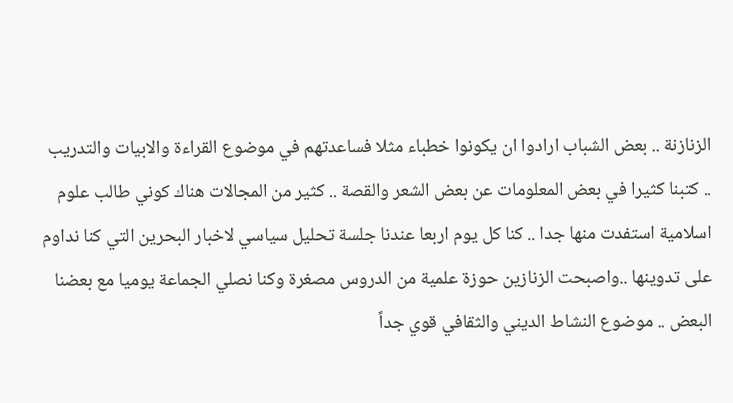الزنازنة .. بعض الشباب ارادوا ان يكونوا خطباء مثلا فساعدتهم في موضوع القراءة والابيات والتدريب .. كتبنا كثيرا في بعض المعلومات عن بعض الشعر والقصة .. كثير من المجالات هناك كوني طالب علوم اسلامية استفدت منها جدا .. كنا كل يوم اربعا عندنا جلسة تحليل سياسي لاخبار البحرين التي كنا نداوم على تدوينها ..واصبحت الزنازين حوزة علمية من الدروس مصغرة وكنا نصلي الجماعة يوميا مع بعضنا البعض .. موضوع النشاط الديني والثقافي قوي جداً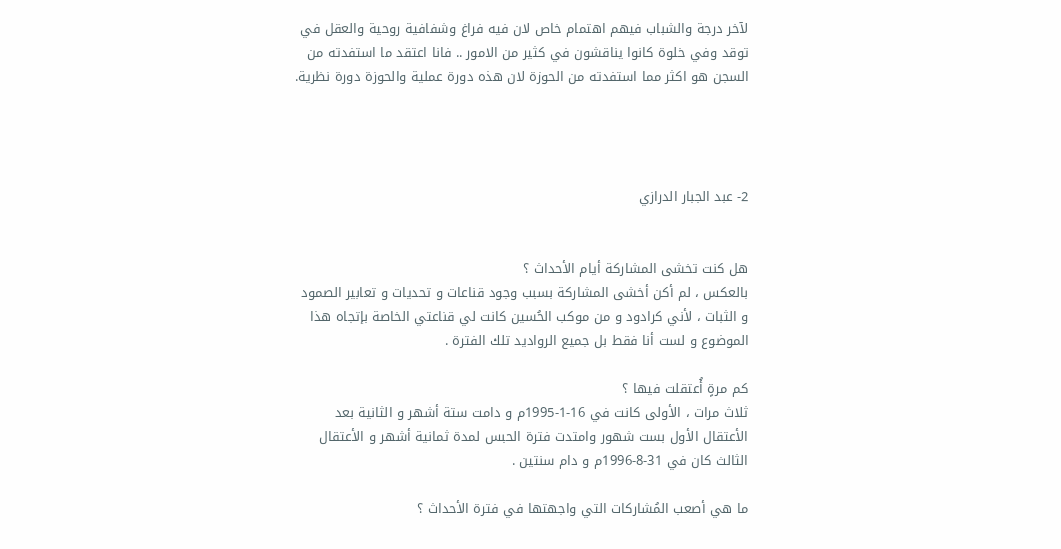لآخر درجة والشباب فيهم اهتمام خاص لان فيه فراغ وشفافية روحية والعقل في توقد وفي خلوة كانوا يناقشون في كثير من الامور .. فانا اعتقد ما استفدته من السجن هو اكثر مما استفدته من الحوزة لان هذه دورة عملية والحوزة دورة نظرية.




2- عبد الجبار الدرازي


هل كنت تخشى المشاركة أيام الأحداث ؟
بالعكس ، لم أكن أخشى المشاركة بسبب وجود قناعات و تحديات و تعابير الصمود و الثبات ، لأني كرادود و من موكب الحُسين كانت لي قناعتي الخاصة بإتجاه هذا الموضوع و لست أنا فقط بل جميع الرواديد تلك الفترة .

كم مرةٍ أُعتقلت فيها ؟
ثلاث مرات ، الأولى كانت في 16-1-1995م و دامت ستة أشهر و الثانية بعد الأعتقال الأول بست شهور وامتدت فترة الحبس لمدة ثمانية أشهر و الأعتقال الثالث كان في 31-8-1996م و دام سنتين .

ما هي أصعب المُشاركات التي واجهتها في فترة الأحداث ؟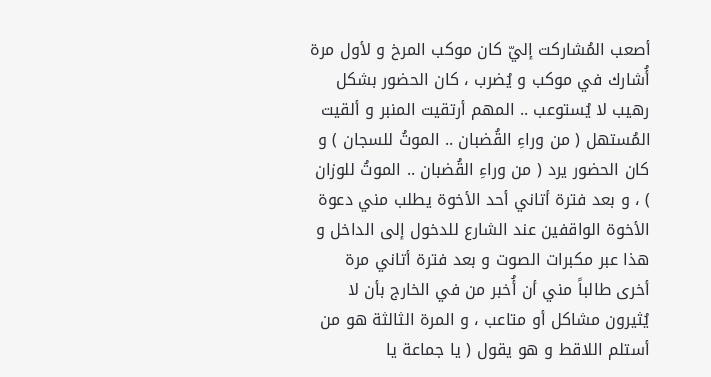أصعب المُشاركت إليّ كان موكب المرخ و لأول مرة أُشارك في موكب و يُضرب ، كان الحضور بشكل رهيب لا يُستوعب .. المهم أرتقيت المنبر و ألقيت المُستهل ( من وراءِ القُضبان .. الموتُ للسجان ) و كان الحضور يرد ( من وراءِ القُضبان .. الموتُ للوزان ) ، و بعد فترة أتاني أحد الأخوة يطلب مني دعوة الأخوة الواقفين عند الشارع للدخول إلى الداخل و هذا عبر مكبرات الصوت و بعد فترة أتاني مرة أخرى طالباً مني أن أُخبر من في الخارج بأن لا يُثيرون مشاكل أو متاعب ، و المرة الثالثة هو من أستلم اللاقط و هو يقول ( يا جماعة يا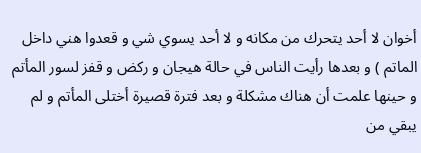أخوان لا أحد يتحرك من مكانه و لا أحد يسوي شي و قعدوا هني داخل الماتم ) و بعدها رأيت الناس في حالة هيجان و ركض و قفز لسور المأتم و حينها علمت أن هناك مشكلة و بعد فترة قصيرة أختلى المأتم و لم يبقي من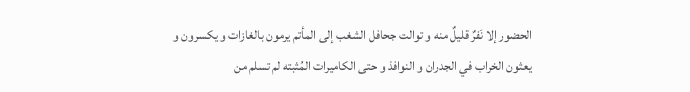الحضور إلا نَفرٌ قليلٌ منه و توالت جحافل الشغب إلى المأتم يرمون بالغازات و يكسرون و يعثون الخراب في الجدران و النوافذ و حتى الكاميرات المُثبته لم تسلم من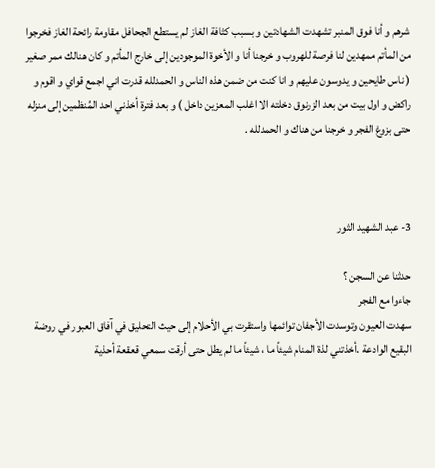شرهم و أنا فوق المنبر تشهدت الشهادتين و بسبب كثافة الغاز لم يستطع الجحافل مقاومة رائحة الغاز فخرجوا من المأتم ممهدين لنا فرصة للهروب و خرجنا أنا و الأخوة الموجودين إلى خارج المأتم و كان هنالك ممر صغير ( ناس طايحين و يدوسون عليهم و انا كنت من ضمن هذه الناس و الحمدلله قدرت اني اجمع قواي و اقوم و راكض و اول بيت من بعد الزرنوق دخلته الا اغلب المعزين داخل ) و بعد فترة أخذني احد المُنظمين إلى منزله حتى بزوغ الفجر و خرجنا من هناك و الحمدلله .



3- عبد الشهيد الثور

حدثنا عن السجن ؟
جاءوا مع الفجر
سهدت العيون وتوسدت الأجفان توائمها واستقرت بي الأحلام إلى حيث التحليق في آفاق العبور في روضة البقيع الوادعة .أخذتني لذة المنام شيئاً ما ، شيئاً ما لم يطل حتى أرقت سمعي قعقعة أحذية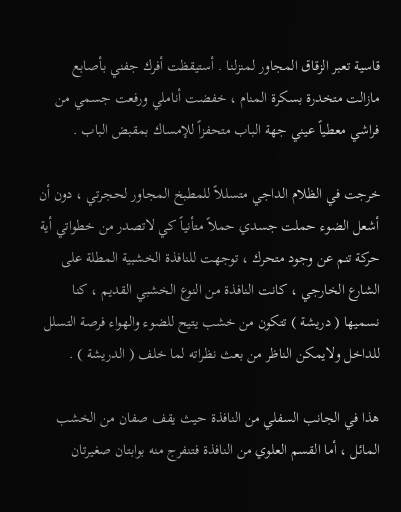قاسية تعبر الزقاق المجاور لمنزلنا . أستيقظت أفرك جفني بأصابع مازالت متخدرة بسكرة المنام ، خفضت أناملي ورفعت جسمي من فراشي معطياً عيني جهة الباب متحفزاً للإمساك بمقبض الباب .

خرجت في الظلام الداجي متسللاً للمطبخ المجاور لحجرتي ، دون أن أشعل الضوء حملت جسدي حملاً متأنياً كي لاتصدر من خطواتي أية حركة تنم عن وجود متحرك ، توجهت للنافذة الخشبية المطلة على الشارع الخارجي ، كانت النافذة من النوع الخشبي القديم ، كنا نسميها ( دريشة ) تتكون من خشب يتيح للضوء والهواء فرصة التسلل للداخل ولايمكن الناظر من بعث نظراته لما خلف ( الدريشة ) .

هذا في الجانب السفلي من النافذة حيث يقف صفان من الخشب المائل ، أما القسم العلوي من النافذة فتنفرج منه بوابتان صغيرتان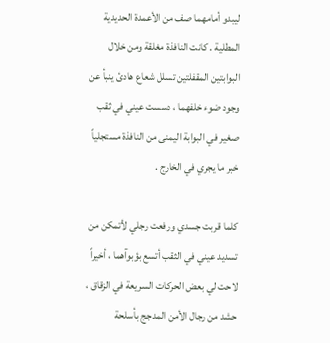ليبدو أمامهما صف من الأعمدة الحديدية المطلية . كانت النافذة مغلقة ومن خلال البوابتين المقفلتين تسلل شعاع هادئ ينبأ عن وجود ضوء خلفهما ، دسست عيني في ثقب صغير في البوابة اليمنى من النافذة مستجلياً خبر ما يجري في الخارج .

كلما قربت جسدي ورفعت رجلي لأتمكن من تسديد عيني في الثقب أتسع بؤبوآهما ، أخيراً لاحت لي بعض الحركات السريعة في الزقاق ، حشد من رجال الأمن المدجج بأسلحة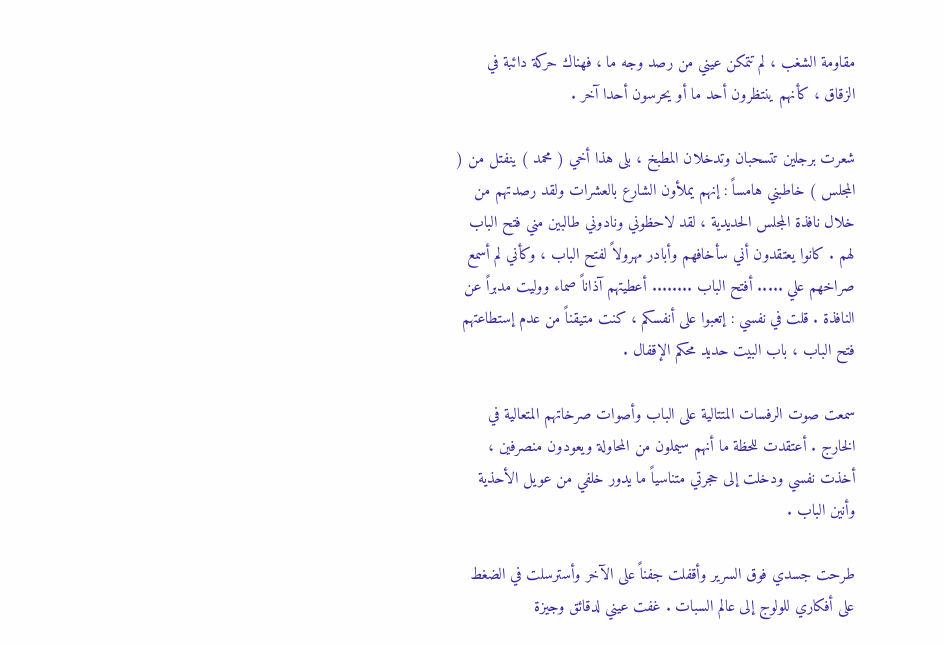مقاومة الشغب ، لم تتمكن عيني من رصد وجه ما ، فهناك حركة دائبة في الزقاق ، كأنهم ينتظرون أحد ما أو يحرسون أحدا آخر .

شعرت برجلين تتسحبان وتدخلان المطبخ ، بلى هذا أخي ( محمد ) ينفتل من ( المجلس ) خاطبني هامساً : إنهم يملأون الشارع بالعشرات ولقد رصدتهم من خلال نافذة المجلس الحديدية ، لقد لاحظوني ونادوني طالبين مني فتح الباب لهم . كانوا يعتقدون أني سأخافهم وأبادر مهرولاً لفتح الباب ، وكأني لم أسمع صراخهم علي ..... أفتح الباب ........ أعطيتهم آذاناً صماء ووليت مدبراً عن النافذة . قلت في نفسي : إتعبوا على أنفسكم ، كنت متيقناً من عدم إستطاعتهم فتح الباب ، باب البيت حديد محكم الإقفال .

سمعت صوت الرفسات المتتالية على الباب وأصوات صرخاتهم المتعالية في الخارج . أعتقدت للحظة ما أنهم سيملون من المحاولة ويعودون منصرفين ، أخذت نفسي ودخلت إلى حجرتي متناسياً ما يدور خلفي من عويل الأحذية وأنين الباب .

طرحت جسدي فوق السرير وأقفلت جفناً على الآخر وأسترسلت في الضغط على أفكاري للولوج إلى عالم السبات . غفت عيني لدقائق وجيزة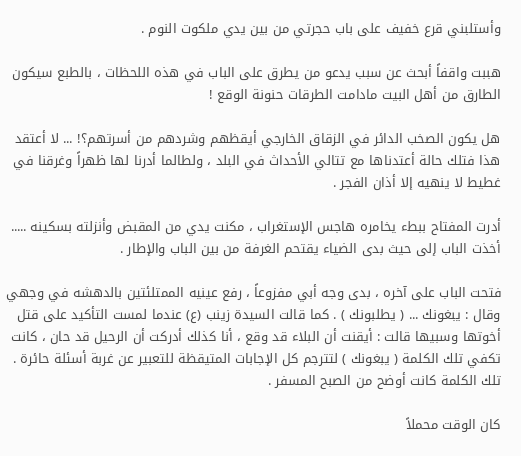وأستلبني قرع خفيف على باب حجرتي من بين يدي ملكوت النوم .

هببت واقفاً أبحث عن سبب يدعو من يطرق على الباب في هذه اللحظات ، بالطبع سيكون الطارق من أهل البيت مادامت الطرقات حنونة الوقع !

هل يكون الصخب الدائر في الزقاق الخارجي أيقظهم وشردهم من أسرتهم؟! ... لا أعتقد هذا فتلك حالة أعتدناها مع تتالي الأحداث في البلد ، ولطالما أدرنا لها ظهراً وغرقنا في غطيط لا ينهيه إلا أذان الفجر .

أدرت المفتاح ببطء يخامره هاجس الإستغراب ، مكنت يدي من المقبض وأنزلته بسكينه ..... أخذت الباب إلى حيث بدى الضياء يقتحم الغرفة من بين الباب والإطار .

فتحت الباب على آخره ، بدى وجه أبي مفزوعاً ، رفع عينيه الممتلئتين بالدهشه في وجهي وقال : يبغونك ... ( يطلبونك ) . كما قالت السيدة زينب (ع) عندما لمست التأكيد على قتل أخوتها وسبيها قالت : أيقنت أن البلاء قد وقع ، أنا كذلك أدركت أن الرحيل قد حان ، كانت تكفي تلك الكلمة ( يبغونك ) لتترجم كل الإجابات المتيقظة للتعبير عن غربة أسئلة حائرة . تلك الكلمة كانت أوضح من الصبح المسفر .

كان الوقت محملاً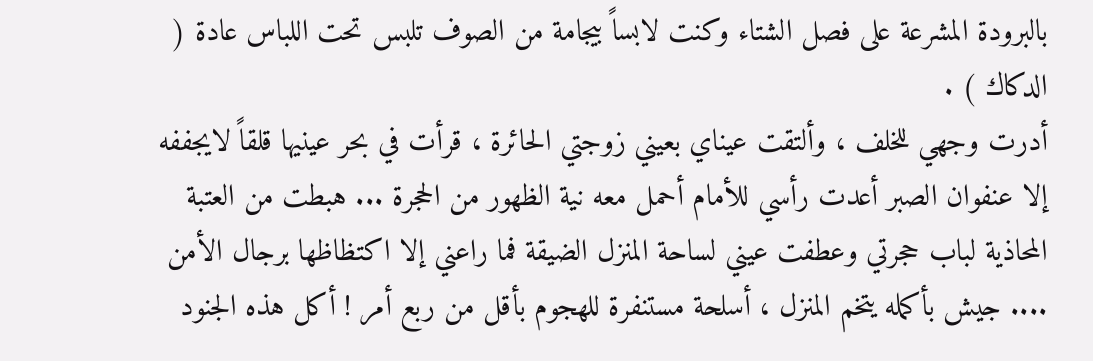بالبرودة المشرعة على فصل الشتاء وكنت لابساً بيجامة من الصوف تلبس تحت اللباس عادة ( الدكاك ) .
أدرت وجهي للخلف ، وألتقت عيناي بعيني زوجتي الحائرة ، قرأت في بحر عينيها قلقاً لايجففه إلا عنفوان الصبر أعدت رأسي للأمام أحمل معه نية الظهور من الحجرة ... هبطت من العتبة المحاذية لباب حجرتي وعطفت عيني لساحة المنزل الضيقة فما راعني إلا اكتظاظها برجال الأمن .... جيش بأكمله يتخم المنزل ، أسلحة مستنفرة للهجوم بأقل من ربع أمر ! أكل هذه الجنود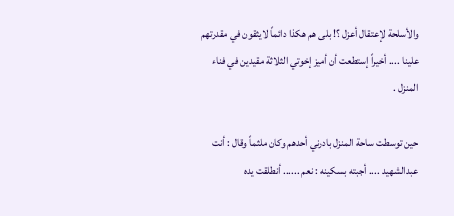والأسلحة لإعتقال أعزل ؟! بلى هم هكذا دائماً لايثقون في مقدرتهم علينا .... أخيراً إستطعت أن أميز إخوتي الثلاثة مقيدين في فناء المنزل .

حين توسطت ساحة المنزل بادرني أحدهم وكان ملثماً وقال : أنت عبدالشهيد .... أجبته بسكينه : نعم ...... أنطلقت يده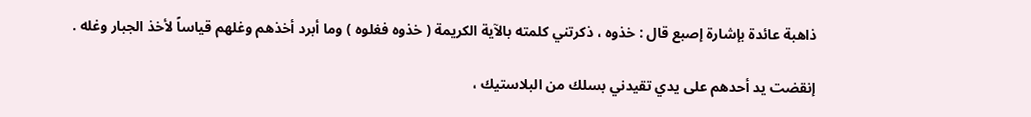ذاهبة عائدة بإشارة إصبع قال : خذوه ، ذكرتني كلمته بالآية الكريمة ( خذوه فغلوه ) وما أبرد أخذهم وغلهم قياساً لأخذ الجبار وغله .

إنقضت يد أحدهم على يدي تقيدني بسلك من البلاستيك ،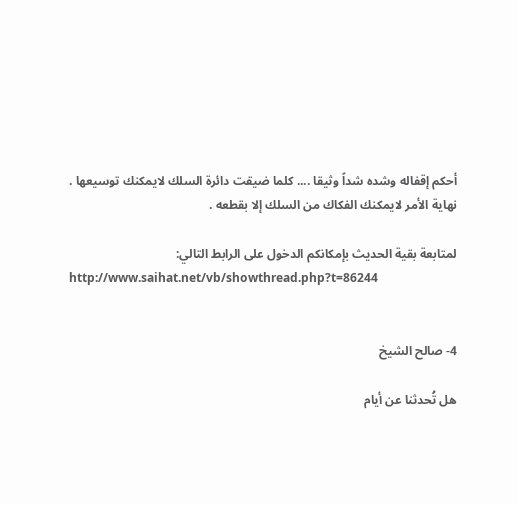أحكم إقفاله وشده شداً وثيقا .... كلما ضيقت دائرة السلك لايمكنك توسيعها . نهاية الأمر لايمكنك الفكاك من السلك إلا بقطعه .

لمتابعة بقية الحديث بإمكانكم الدخول على الرابط التالي:
http://www.saihat.net/vb/showthread.php?t=86244


4- صالح الشيخ

هل تُحدثنا عن أيام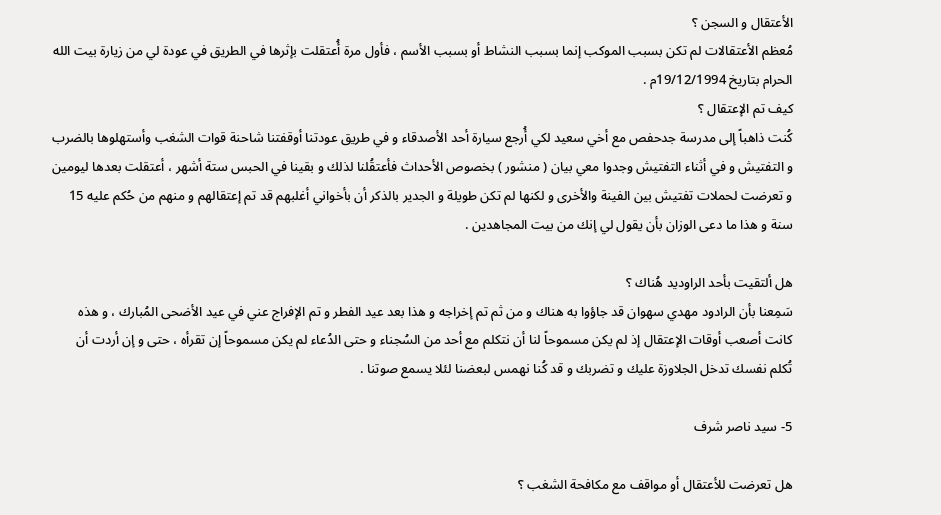الأعتقال و السجن ؟
مُعظم الأعتقالات لم تكن بسبب الموكب إنما بسبب النشاط أو بسبب الأسم ، فأول مرة أُعتقلت بإثرها في الطريق في عودة لي من زيارة بيت الله الحرام بتاريخ 19/12/1994م .
كيف تم الإعتقال ؟
كُنت ذاهباً إلى مدرسة جدحفص مع أخي سعيد لكي أُرجع سيارة أحد الأصدقاء و في طريق عودتنا أوقفتنا شاحنة قوات الشغب وأستهلوها بالضرب و التفتيش و في أثناء التفتيش وجدوا معي بيان ( منشور ) بخصوص الأحداث فأعتقُلنا لذلك و بقينا في الحبس ستة أشهر ، أعتقلت بعدها ليومين و تعرضت لحملات تفتيش بين الفينة والأخرى و لكنها لم تكن طويلة و الجدير بالذكر أن بأخواني أغلبهم قد تم إعتقالهم و منهم من حُكم عليه 15 سنة و هذا ما دعى الوزان بأن يقول لي إنك من بيت المجاهدين .

هل ألتقيت بأحد الراوديد هُناك ؟
سَمِعنا بأن الرادود مهدي سهوان قد جاؤوا به هناك و من ثم تم إخراجه و هذا بعد عيد الفطر و تم الإفراج عني في عيد الأضحى المُبارك ، و هذه كانت أصعب أوقات الإعتقال إذ لم يكن مسموحاً لنا أن نتكلم مع أحد من السُجناء و حتى الدُعاء لم يكن مسموحاً إن تقرأه ، حتى و إن أردت أن تُكلم نفسك تدخل الجلاوزة عليك و تضربك و قد كُنا نهمس لبعضنا لئلا يسمع صوتنا .

5- سيد ناصر شرف

هل تعرضت للأعتقال أو مواقف مع مكافحة الشغب ؟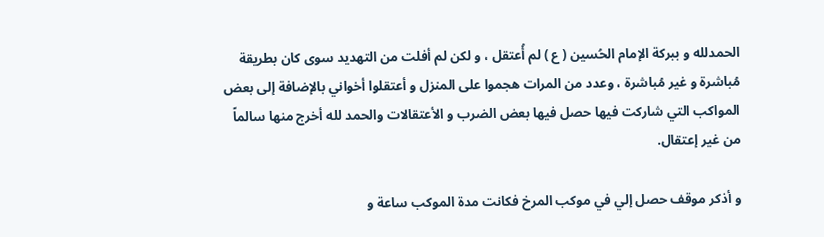الحمدلله و ببركة الإمام الحُسين ( ع ) لم أُعتقل ، و لكن لم أفلت من التهديد سوى كان بطريقة مُباشرة و غير مُباشرة ، وعدد من المرات هجموا على المنزل و أعتقلوا أخواني بالإضافة إلى بعض المواكب التي شاركت فيها حصل فيها بعض الضرب و الأعتقالات والحمد لله أخرج منها سالماً من غير إعتقال.

و أذكر موقف حصل إلي في موكب المرخ فكانت مدة الموكب ساعة و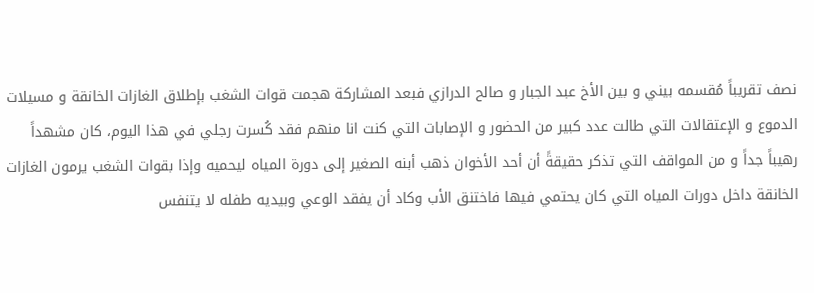نصف تقريباً مُقسمه بيني و بين الأخ عبد الجبار و صالح الدرازي فبعد المشاركة هجمت قوات الشغب بإطلاق الغازات الخانقة و مسيلات الدموع و الإعتقالات التي طالت عدد كبير من الحضور و الإصابات التي كنت انا منهم فقد كُسرت رجلي في هذا اليوم، كان مشهداً رهيباً جداً و من المواقف التي تذكر حقيقةً أن أحد الأخوان ذهب أبنه الصغير إلى دورة المياه ليحميه وإذا بقوات الشغب يرمون الغازات الخانقة داخل دورات المياه التي كان يحتمي فيها فاختنق الأب وكاد أن يفقد الوعي وبيديه طفله لا يتنفس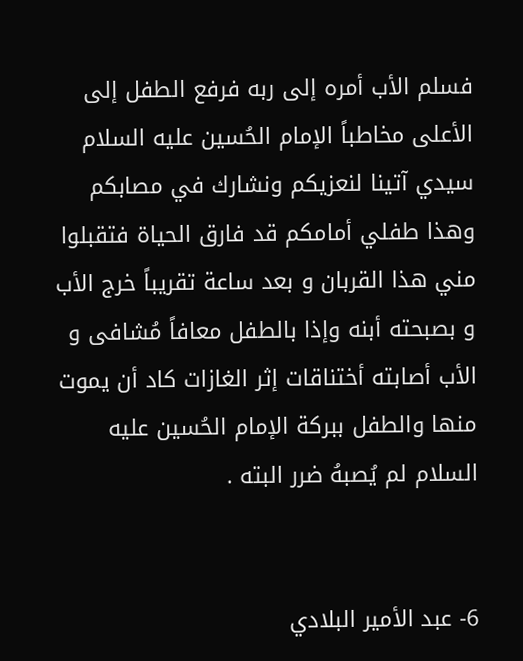فسلم الأب أمره إلى ربه فرفع الطفل إلى الأعلى مخاطباً الإمام الحُسين عليه السلام سيدي آتينا لنعزيكم ونشارك في مصابكم وهذا طفلي أمامكم قد فارق الحياة فتقبلوا مني هذا القربان و بعد ساعة تقريباً خرج الأب و بصبحته أبنه وإذا بالطفل معافاً مُشافى و الأب أصابته أختناقات إثر الغازات كاد أن يموت منها والطفل ببركة الإمام الحُسين عليه السلام لم يُصبهُ ضرر البته .


6- عبد الأمير البلادي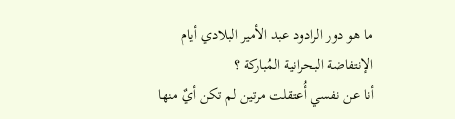ما هو دور الرادود عبد الأمير البلادي أيام الإنتفاضة البحرانية المُباركة ؟
أنا عن نفسي أُعتقلت مرتين لم تكن أيٌ منها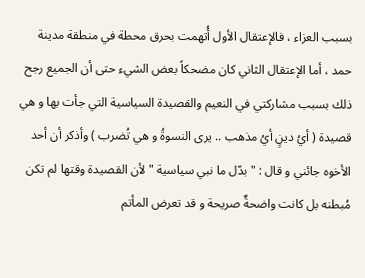بسبب العزاء ، فالإعتقال الأول أُتهمت بحرق محطة في منطقة مدينة حمد ، أما الإعتقال الثاني كان مضحكاً بعض الشيء حتى أن الجميع رجح ذلك بسبب مشاركتي في النعيم والقصيدة السياسية التي جأت بها و هي قصيدة ( أيُ دينٍ أيُ مذهب .. يرى النسوةُ و هي تُضرب ) وأذكر أن أحد الأخوه جائني و قال : " بدّل ما نبي سياسية " لأن القصيدة وقتها لم تكن مُبطنه بل كانت واضحةٌ صريحة و قد تعرض المأتم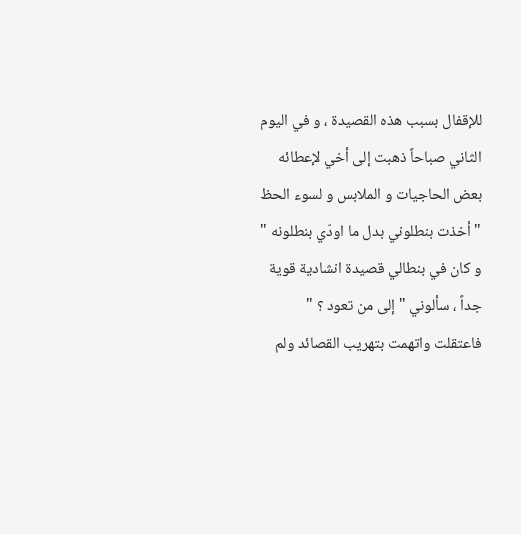للإقفال بسبب هذه القصيدة ، و في اليوم الثاني صباحاً ذهبت إلى أخي لإعطائه بعض الحاجيات و الملابس و لسوء الحظ " أخذت بنطلوني بدل ما اودّي بنطلونه " و كان في بنطالي قصيدة انشادية قوية جداً ، سألوني " إلى من تعود ؟ " فاعتقلت واتهمت بتهريب القصائد ولم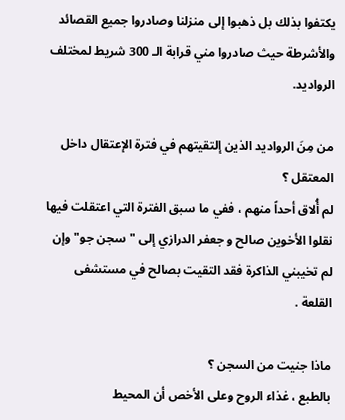يكتفوا بذلك بل ذهبوا إلى منزلنا وصادروا جميع القصائد والأشرطة حيث صادروا مني قرابة الـ 300 شريط لمختلف الرواديد.

من مِنَ الرواديد الذين إلتقيتهم في فترة الإعتقال داخل المعتقل ؟
لم أُلاق أحداً منهم ، ففي ما سبق الفترة التي اعتقلت فيها نقلوا الأخوين صالح و جعفر الدرازي إلى "سجن جو" وإن لم تخيبني الذاكرة فقد التقيت بصالح في مستشفى القلعة .

ماذا جنيت من السجن ؟
بالطبع ، غذاء الروح وعلى الأخص أن المحيط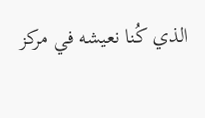الذي كُنا نعيشه في مركز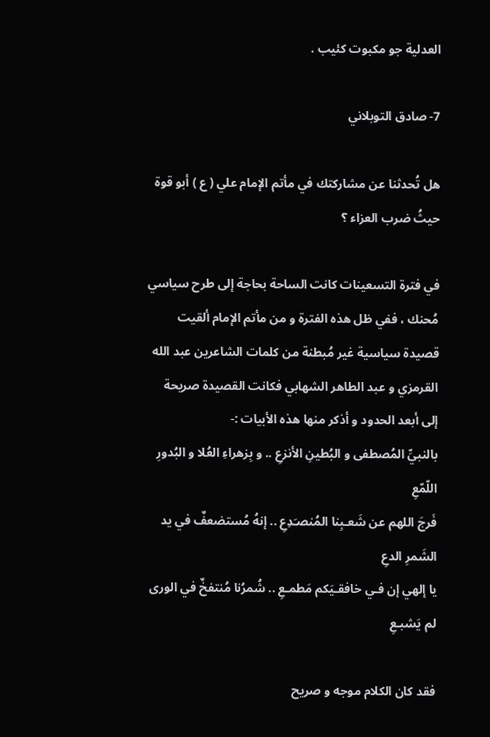العدلية جو مكبوت كئيب .

7- صادق التوبلاني

هل تُحدثنا عن مشاركتك في مأتم الإمام علي ( ع ) أبو قوة حيثُ ضرب العزاء ؟

في فترة التسعينات كانت الساحة بحاجة إلى طرح سياسي مُحنك ، ففي ظل هذه الفترة و من مأتم الإمام ألقيت قصيدة سياسية غير مُبطنة من كلمات الشاعرين عبد الله القرمزي و عبد الطاهر الشهابي فكانت القصيدة صريحة إلى أبعد الحدود و أذكر منها هذه الأبيات :-
بالنبيِّ المُصطفى و البُطينِ الأنزعِ .. و بِزهراءِ العُلا و البُدورِ اللّمّعِ
فَرجَ اللهم عن شَعـبِنا المُنصـَدِعِ .. إنهُ مُستضعفٌ في يد الشَمرِ الدعِ
يا إلهي إن فـي خافقـيَكم مَطمـعِ .. شُمرُنا مُنتفخٌ في الورى لم يَشبـعِ

فقد كان الكلام موجه و صريح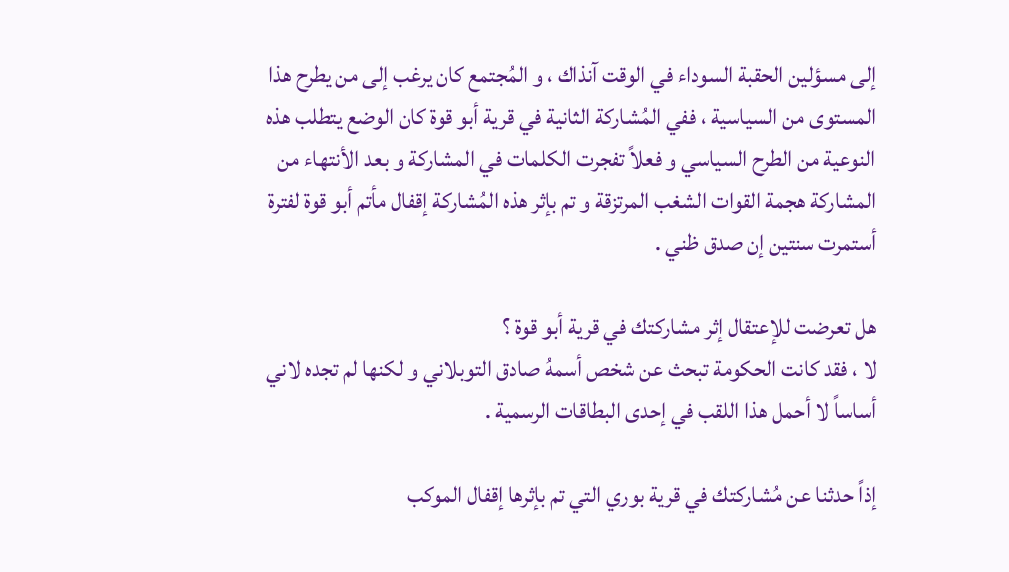إلى مسؤلين الحقبة السوداء في الوقت آنذاك ، و المُجتمع كان يرغب إلى من يطرح هذا المستوى من السياسية ، ففي المُشاركة الثانية في قرية أبو قوة كان الوضع يتطلب هذه النوعية من الطرح السياسي و فعلاً تفجرت الكلمات في المشاركة و بعد الأنتهاء من المشاركة هجمة القوات الشغب المرتزقة و تم بإثر هذه المُشاركة إقفال مأتم أبو قوة لفترة أستمرت سنتين إن صدق ظني .

هل تعرضت للإعتقال إثر مشاركتك في قرية أبو قوة ؟
لا ، فقد كانت الحكومة تبحث عن شخص أسمهُ صادق التوبلاني و لكنها لم تجده لاني أساساً لا أحمل هذا اللقب في إحدى البطاقات الرسمية .

إذاً حدثنا عن مُشاركتك في قرية بوري التي تم بإثرها إقفال الموكب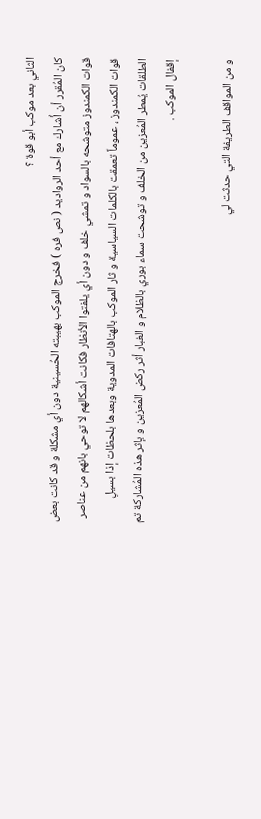الثاني بعد موكب أبو قوة ؟
كان المُقرر أن أُشارك مع أحد الرواديد ( نص فره ) فخرج الموكب بهيبته الحُسينية دون أي مشكلة و قد كانت بعض قوات الكمندوز متوشحه بالسواد و تمشي خلف و دون أي يلفتوا الأنظار فكانت أشكالهم لا توحي بانهم من عناصر قوات الكمندوز ، عموماً تعمقت بالكلمات السياسية و ثار الموكب بالهتافات المدوية وبعدها بلحظات إذا بسيلِ الطلقات يُمطر المُعزين من الخلف و توشحت سماء بوري بالظلام و الغبار أثر ركض المُعزين و بإثر هذه المُشاركة تم إقفال الموكب .

و من المواقف الطريفة التي حدثت لي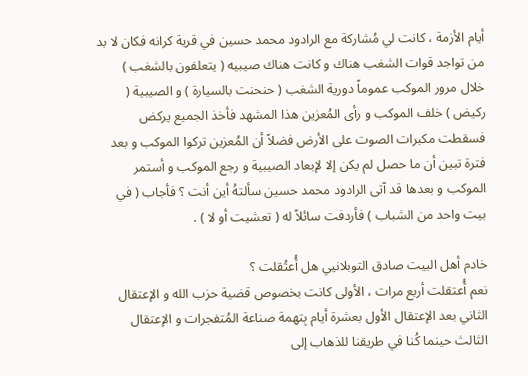أيام الأزمة ، كانت لي مُشاركة مع الرادود محمد حسين في قرية كرانه فكان لا بد من تواجد قوات الشغب هناك و كانت هناك صيبيه ( يتعلفون بالشغب ) خلال مرور الموكب عموماً دورية الشغب ( حنحنت بالسيارة ) و الصيبية ( ركيض ) خلف الموكب و رأى المُعزين هذا المشهد فأخذ الجميع يركض فسقطت مكبرات الصوت على الأرض فضلاً أن المُعزين تركوا الموكب و بعد فترة تبين أن ما حصل لم يكن إلا لإبعاد الصيبية و رجع الموكب و أستمر الموكب و بعدها قد آتى الرادود محمد حسين سألتهُ أين أنت ؟ فأجاب ( في بيت واحد من الشباب ) فأردفت سائلاً له ( تعشيت أو لا ) .

خادم أهل البيت صادق التوبلانيي هل أُعتُقلت ؟
نعم أُعتقلت أربع مرات ، الأولى كانت بخصوص قضية حزب الله و الإعتقال الثاني بعد الإعتقال الأول بعشرة أيام بِتهمة صناعة المُتفجرات و الإعتقال الثالث حينما كُنا في طريقنا للذهاب إلى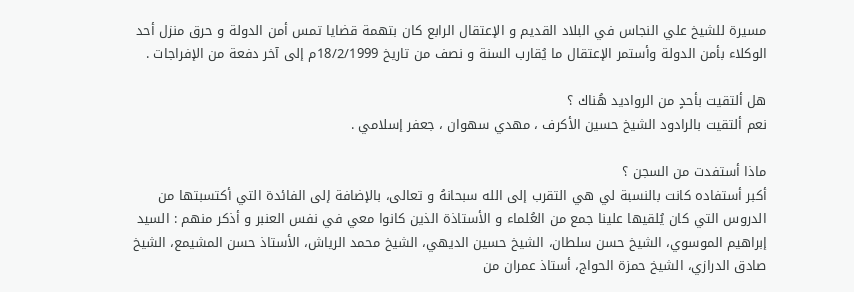مسيرة للشيخ علي النجاس في البلاد القديم و الإعتقال الرابع كان بتهمة قضايا تمس أمن الدولة و حرق منزل أحد الوكلاء بأمن الدولة وأستمر الإعتقال ما يُقارب السنة و نصف من تاريخ 18/2/1999م إلى آخر دفعة من الإفراجات .

هل ألتقيت بأحدٍ من الرواديد هُناك ؟
نعم ألتقيت بالرادود الشيخ حسين الأكرف ، مهدي سهوان ، جعفر إسلامي .

ماذا أستفدت من السجن ؟
أكبر أستفاده كانت بالنسبة لي هي التقرب إلى الله سبحانهُ و تعالى، بالإضافة إلى الفائدة التي أكتسبتها من الدروس التي كان يُلقيها علينا جمع من العُلماء و الأستاذة الذين كانوا معي في نفس العنبر و أذكر منهم : السيد إبراهيم الموسوي، الشيخ حسن سلطان، الشيخ حسين الديهي، الشيخ محمد الرياش، الأستاذ حسن المشيمع، الشيخ صادق الدرازي، الشيخ حمزة الحواج، أستاذ عمران من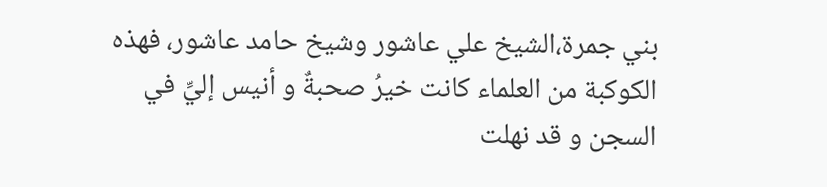بني جمرة،الشيخ علي عاشور وشيخ حامد عاشور، فهذه الكوكبة من العلماء كانت خيرُ صحبةٌ و أنيس إليِّ في السجن و قد نهلت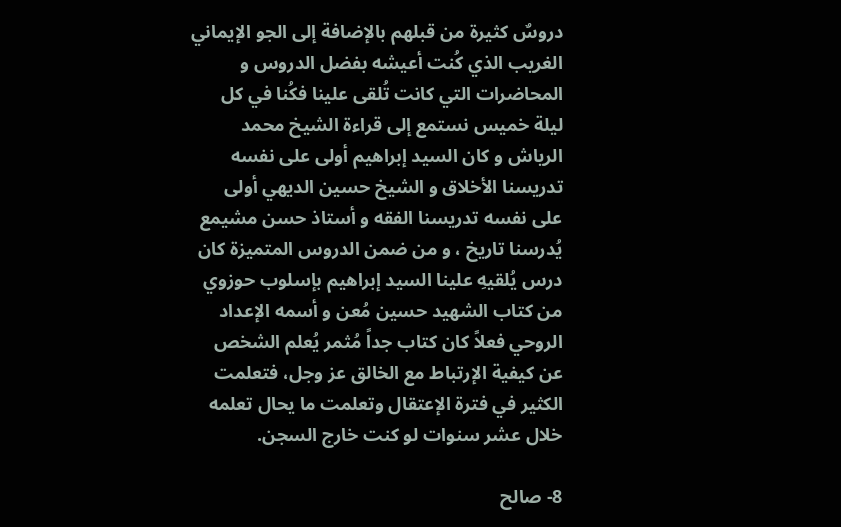دروسٌ كثيرة من قبلهم بالإضافة إلى الجو الإيماني الغريب الذي كُنت أعيشه بفضل الدروس و المحاضرات التي كانت تُلقى علينا فكُنا في كل ليلة خميس نستمع إلى قراءة الشيخ محمد الرياش و كان السيد إبراهيم أولى على نفسه تدريسنا الأخلاق و الشيخ حسين الديهي أولى على نفسه تدريسنا الفقه و أستاذ حسن مشيمع يُدرسنا تاريخ ، و من ضمن الدروس المتميزة كان درس يُلقيهِ علينا السيد إبراهيم بإسلوب حوزوي من كتاب الشهيد حسين مُعن و أسمه الإعداد الروحي فعلاً كان كتاب جداً مُثمر يُعلم الشخص عن كيفية الإرتباط مع الخالق عز وجل، فتعلمت الكثير في فترة الإعتقال وتعلمت ما يحال تعلمه خلال عشر سنوات لو كنت خارج السجن.

8- صالح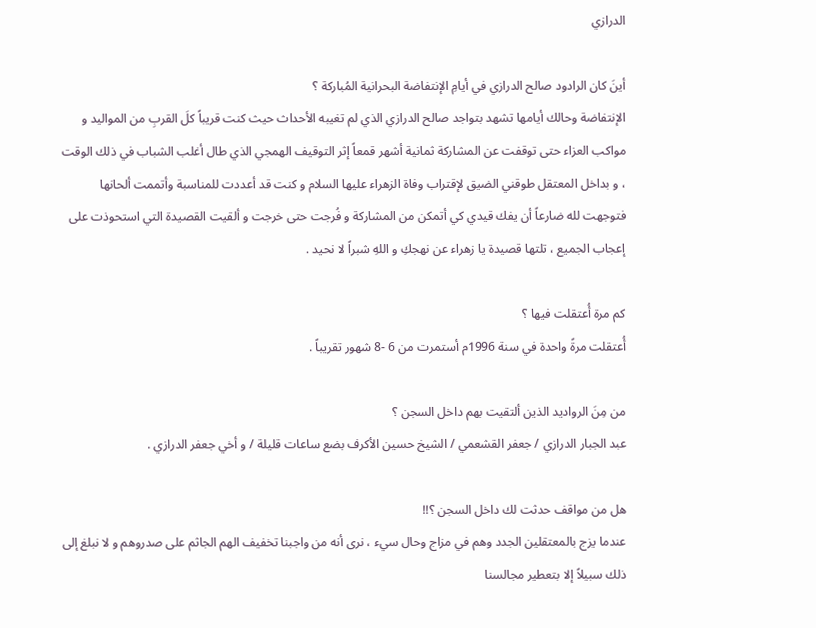الدرازي

أينَ كان الرادود صالح الدرازي في أيامِ الإنتفاضة البحرانية المُباركة ؟
الإنتفاضة وحالك أيامها تشهد بتواجد صالح الدرازي الذي لم تغيبه الأحداث حيث كنت قريباً كلَ القربِ من المواليد و مواكب العزاء حتى توقفت عن المشاركة ثمانية أشهر قمعاً إثر التوقيف الهمجي الذي طال أغلب الشباب في ذلك الوقت ، و بداخل المعتقل طوقني الضيق لإقتراب وفاة الزهراء عليها السلام و كنت قد أعددت للمناسبة وأتممت ألحانها فتوجهت لله ضارعاً أن يفك قيدي كي أتمكن من المشاركة و فُرجت حتى خرجت و ألقيت القصيدة التي استحوذت على إعجاب الجميع ، تلتها قصيدة يا زهراء عن نهجكِ و اللهِ شبراً لا نحيد .

كم مرة أُعتقلت فيها ؟
أُعتقلت مرةً واحدة في سنة 1996م أستمرت من 6 -8 شهور تقريباً .

من مِنَ الرواديد الذين ألتقيت بهم داخل السجن ؟
عبد الجبار الدرازي / جعفر القشعمي / الشيخ حسين الأكرف بضع ساعات قليلة / و أخي جعفر الدرازي .

هل من مواقف حدثت لك داخل السجن ؟!!
عندما يزج بالمعتقلين الجدد وهم في مزاج وحال سيء ، نرى أنه من واجبنا تخفيف الهم الجاثم على صدروهم و لا نبلغ إلى ذلك سبيلاً إلا بتعطير مجالسنا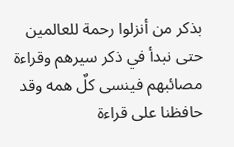بذكر من أنزلوا رحمة للعالمين حتى نبدأ في ذكر سيرهم وقراءة مصائبهم فينسى كلٌ همه وقد حافظنا على قراءة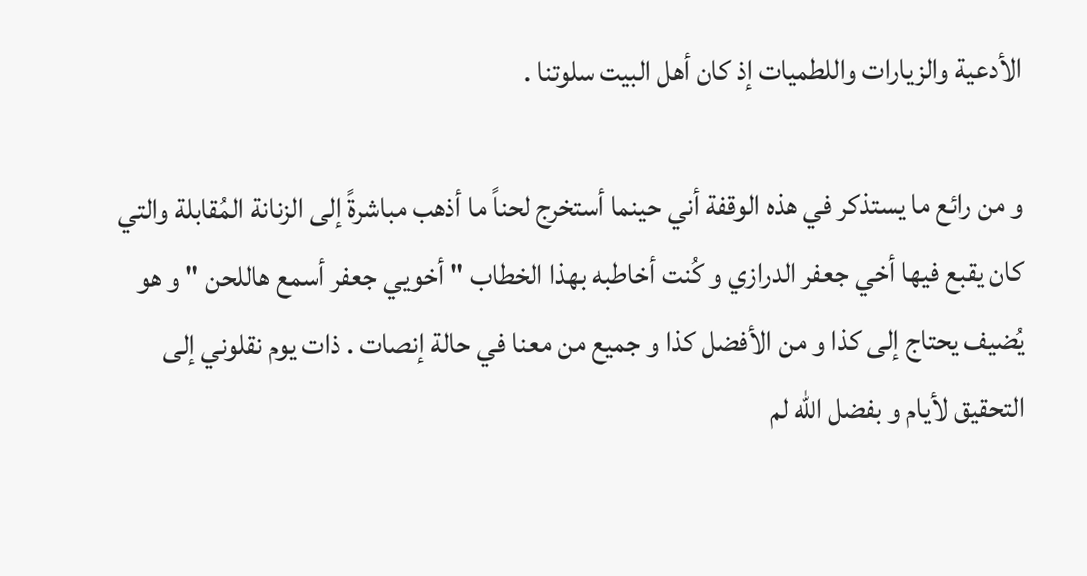الأدعية والزيارات واللطميات إذ كان أهل البيت سلوتنا .

و من رائع ما يستذكر في هذه الوقفة أني حينما أستخرج لحناً ما أذهب مباشرةً إلى الزنانة المُقابلة والتي كان يقبع فيها أخي جعفر الدرازي و كُنت أخاطبه بهذا الخطاب " أخويي جعفر أسمع هاللحن " و هو يُضيف يحتاج إلى كذا و من الأفضل كذا و جميع من معنا في حالة إنصات . ذات يوم نقلوني إلى التحقيق لأيام و بفضل الله لم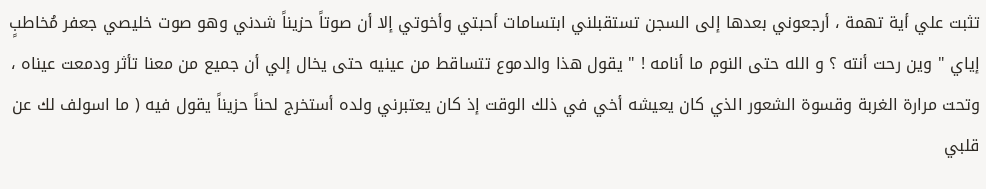تثبت علي أية تهمة ، أرجعوني بعدها إلى السجن تستقبلني ابتسامات أحبتي وأخوتي إلا أن صوتاً حزيناً شدني وهو صوت خليصي جعفر مُخاطبٍ إياي " وين رحت أنته ؟ و الله حتى النوم ما أنامه ! " يقول هذا والدموع تتساقط من عينيه حتى يخال إلي أن جميع من معنا تأثر ودمعت عيناه ، وتحت مرارة الغربة وقسوة الشعور الذي كان يعيشه أخي في ذلك الوقت إذ كان يعتبرني ولده أستخرج لحناً حزيناً يقول فيه ( ما اسولف لك عن قلبي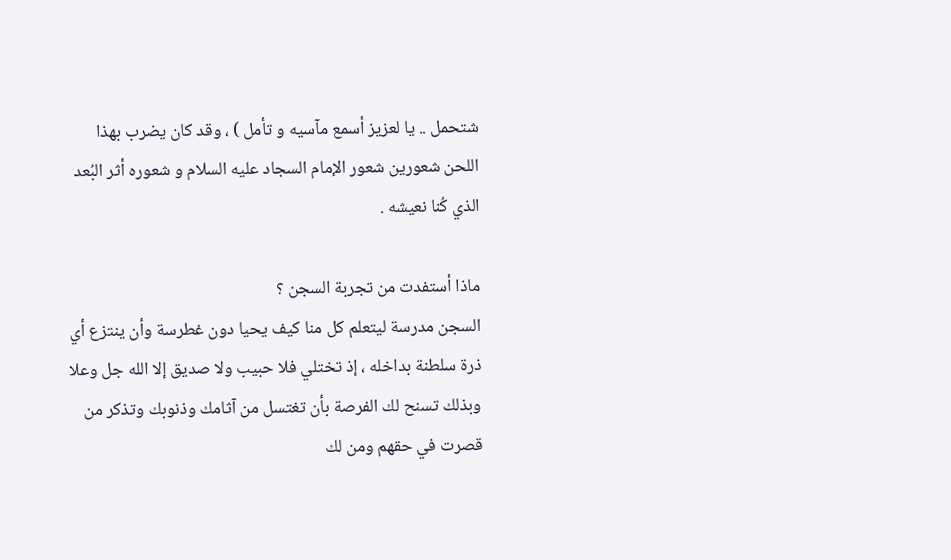شتحمل .. يا لعزيز أسمع مآسيه و تأمل ) ، وقد كان يضرب بهذا اللحن شعورين شعور الإمام السجاد عليه السلام و شعوره أثر البُعد الذي كُنا نعيشه .

ماذا أستفدت من تجربة السجن ؟
السجن مدرسة ليتعلم كل منا كيف يحيا دون غطرسة وأن ينتزع أي ذرة سلطنة بداخله ، إذ تختلي فلا حبيب ولا صديق إلا الله جل وعلا وبذلك تسنح لك الفرصة بأن تغتسل من آثامك وذنوبك وتذكر من قصرت في حقهم ومن لك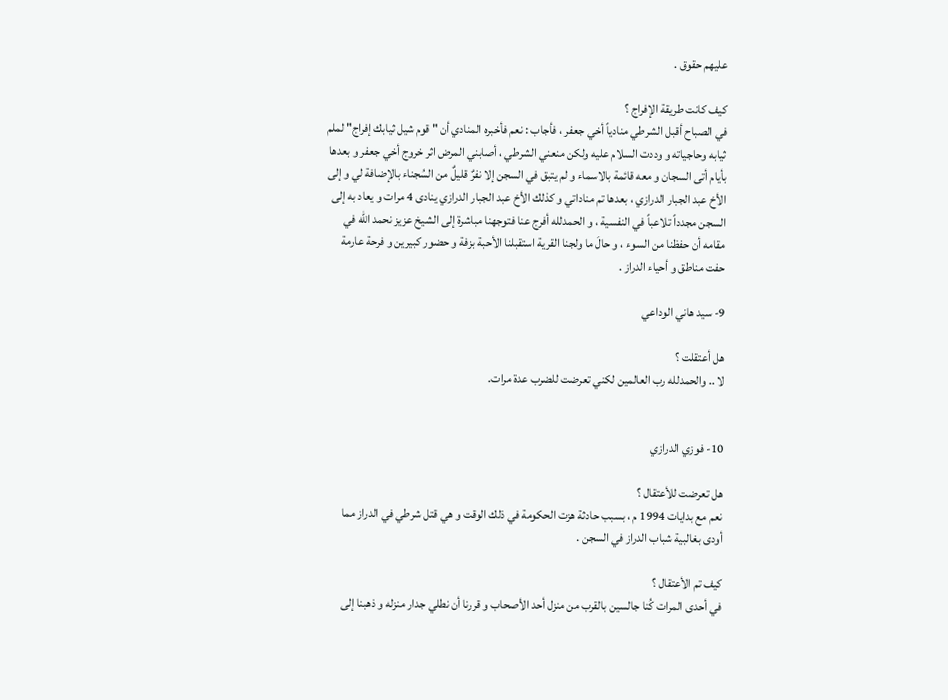عليهم حقوق .

كيف كانت طريقة الإفراج ؟
في الصباح أقبل الشرطي منادياً أخي جعفر ، فأجاب : نعم فأخبره المنادي أن " قوم شيل ثيابك إفراج" لملم ثيابه وحاجياته و وددت السلام عليه ولكن منعني الشرطي ، أصابني المرض اثر خروج أخي جعفر و بعدها بأيام أتى السجان و معه قائمة بالاسماء و لم يتبق في السجن إلا نفرٌ قليلٌ من السُجناء بالإضافة لي و إلى الأخ عبد الجبار الدرازي ، بعدها تم مناداتي و كذلك الأخ عبد الجبار الدرازي ينادى 4 مرات و يعاد به إلى السجن مجدداً تلاعباً في النفسية ، و الحمدلله أفرج عنا فتوجهنا مباشرة إلى الشيخ عزيز نحمد الله في مقامه أن حفظنا من السوء ، و حالَ ما ولجنا القرية استقبلنا الأحبة بزفة و حضور كبيرين و فرحة عارمة حفت مناطق و أحياء الدراز .

9- سيد هاني الوداعي

هل أعتقلت ؟
لا .. والحمدلله رب العالمين لكني تعرضت للضرب عدة مرات.


10- فوزي الدرازي

هل تعرضت للأعتقال ؟
نعم مع بدايات 1994 م ، بسبب حادثة هزت الحكومة في ذلك الوقت و هي قتل شرطي في الدراز مما أودى بغالبية شباب الدراز في السجن .

كيف تم الأعتقال ؟
في أحدى المرات كُنا جالسين بالقرب من منزل أحد الأصحاب و قررنا أن نطلي جدار منزله و ذهبنا إلى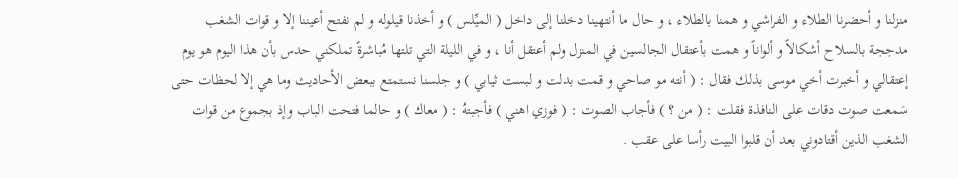منزلنا و أحضرنا الطلاء و الفراشي و همنا بالطلاء ، و حال ما أنتهينا دخلنا إلى داخل ( الميِّلس ) و أخذنا قيلوله و لم نفتح أعيننا إلا و قوات الشغب مدججة بالسلاح أشكالاً و ألواناً و همت بأعتقال الجالسين في المنزل ولم أعتقل أنا ، و في الليلة التي تلتها مُباشرةً تملكني حدس بأن هذا اليوم هو يوم إعتقالي و أخبرت أخي موسى بذلك فقال : ( أنته مو صاحي و قمت بدلت و لبست ثيابي ) و جلسنا نستمتع ببعض الأحاديث وما هي إلا لحظات حتى سَمعت صوت دقات على النافذة فقلت : ( من ؟ ) فأجاب الصوت : ( فوزي اهني ) فأجبتهُ : ( معاك ) و حالما فتحت الباب وإذ بجموع من قوات الشغب الذين أقتادوني بعد أن قلبوا البيت رأسا على عقب .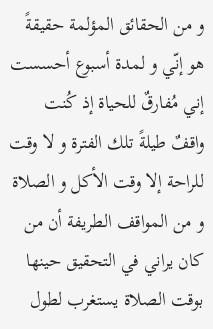و من الحقائق المؤلمة حقيقةً هو إنّي و لمدة أسبوع أحسست إني مُفارقٌ للحياة إذ كُنت واقفٌ طيلةً تلك الفترة و لا وقت للراحة إلا وقت الأكل و الصلاة و من المواقف الطريفة أن من كان يراني في التحقيق حينها بوقت الصلاة يستغرب لطول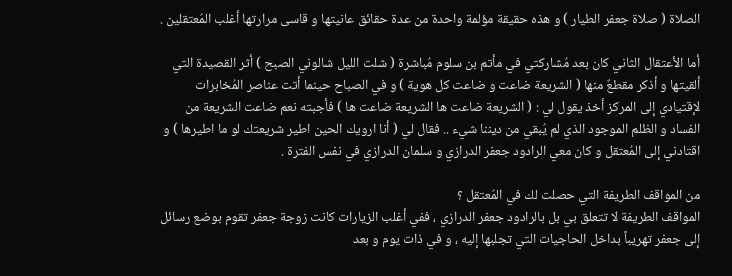الصلاة ( صلاة جعفر الطيار ) و هذه حقيقة مؤلمة واحدة من عدة حقائق عانيتها و قاسى مرارتها أغلب المُعتقلين .

أما الأعتقال الثاني كان بعد مُشاركتي في مأتم بن سلوم مُباشرة ( شلت الليل شالوني الصبح ) أثر القصيدة التي ألقيتها و أذكر مقطعٌ منها ( الشريعة ضاعت و ضاعت كل هوية ) و في الصباح حينما أتت عناصر المُخابرات لإقتيادي إلى المركز أخذ يقول لي : ( الشريعة ضاعت ها الشريعة ضاعت ها ) فأجبته نعم ضاعت الشريعة من الفساد و الظلم الموجود الذي لم يُبقي من ديننا شيء .. فقال لي ( أنا ارويك الحين اطير شريعتك لو ما اطيرها ) و اقتادني إلى المُعتقل و كان معي الرادود جعفر الدرازي و سلمان الدرازي في نفس الفترة .

من المواقف الطريفة التي حصلت لك في المُعتقل ؟
المواقف الطريفة لا تتعلق بي بل بالرادود جعفر الدرازي ، ففي أغلب الزيارات كانت زوجة جعفر تقوم بوضع رسائل إلى جعفر تهريباً بداخل الحاجيات التي تجلبها إليه ، و في ذات يوم و بعد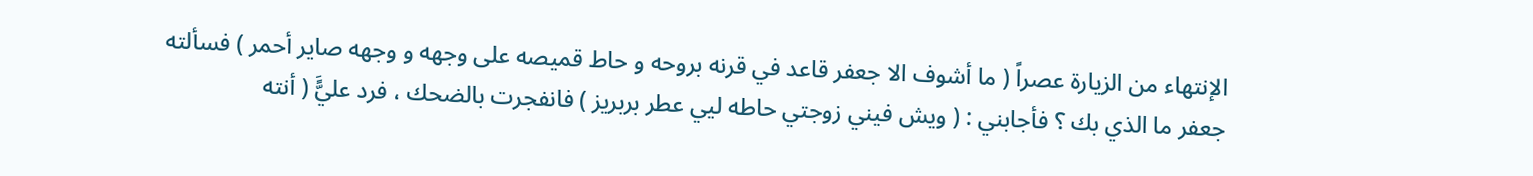الإنتهاء من الزيارة عصراً ( ما أشوف الا جعفر قاعد في قرنه بروحه و حاط قميصه على وجهه و وجهه صاير أحمر ) فسألته جعفر ما الذي بك ؟ فأجابني : ( ويش فيني زوجتي حاطه ليي عطر بربريز ) فانفجرت بالضحك ، فرد عليًَّ ( أنته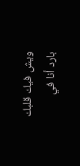ويش فيك قلبك بارد أنا في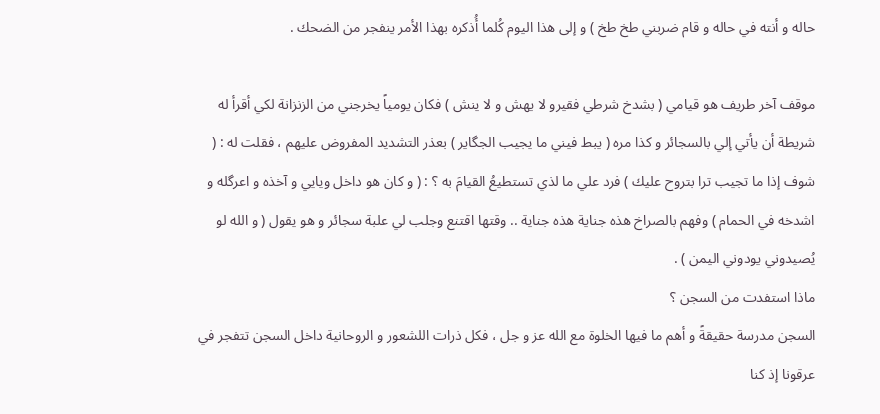حاله و أنته في حاله و قام ضربني طخ طخ ) و إلى هذا اليوم كُلما أُذكره بهذا الأمر ينفجر من الضحك .

موقف آخر طريف هو قيامي ( بشدخ شرطي فقيرو لا يهش و لا ينش ) فكان يومياً يخرجني من الزنزانة لكي أقرأ له شريطة أن يأتي إلي بالسجائر و كذا مره ( يبط فيني ما يجيب الجگاير ) بعذر التشديد المفروض عليهم ، فقلت له : ( شوف إذا ما تجيب ترا بتروح عليك ) فرد علي ما لذي تستطيعُ القيامَ به ؟ : ( و كان هو داخل ويايي و آخذه و اعرگله و اشدخه في الحمام ) وفهم بالصراخ هذه جناية هذه جناية .. وقتها اقتنع وجلب لي علبة سجائر و هو يقول ( و الله لو يُصيدوني يودوني اليمن ) .
ماذا استفدت من السجن ؟
السجن مدرسة حقيقةً و أهم ما فيها الخلوة مع الله عز و جل ، فكل ذرات اللشعور و الروحانية داخل السجن تتفجر في عرقونا إذ كنا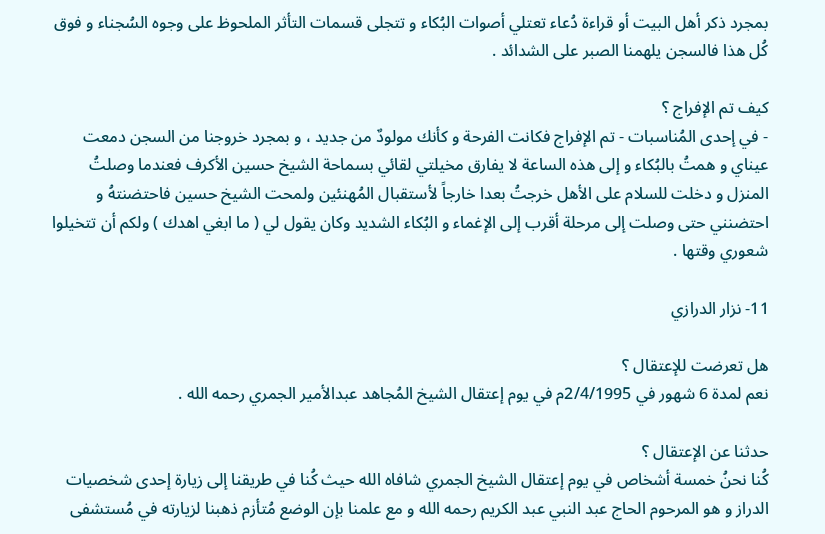بمجرد ذكر أهل البيت أو قراءة دُعاء تعتلي أصوات البُكاء و تتجلى قسمات التأثر الملحوظ على وجوه السُجناء و فوق كُل هذا فالسجن يلهمنا الصبر على الشدائد .

كيف تم الإفراج ؟
- في إحدى المُناسبات - تم الإفراج فكانت الفرحة و كأنك مولودٌ من جديد ، و بمجرد خروجنا من السجن دمعت عيناي و همتُ بالبُكاء و إلى هذه الساعة لا يفارق مخيلتي لقائي بسماحة الشيخ حسين الأكرف فعندما وصلتُ المنزل و دخلت للسلام على الأهل خرجتُ بعدا خارجاً لأستقبال المُهنئين ولمحت الشيخ حسين فاحتضنتهُ و احتضنني حتى وصلت إلى مرحلة أقرب إلى الإغماء و البُكاء الشديد وكان يقول لي ( ما ابغي اهدك ) ولكم أن تتخيلوا شعوري وقتها .

11- نزار الدرازي

هل تعرضت للإعتقال ؟
نعم لمدة 6 شهور في 2/4/1995م في يوم إعتقال الشيخ المُجاهد عبدالأمير الجمري رحمه الله .

حدثنا عن الإعتقال ؟
كُنا نحنُ خمسة أشخاص في يوم إعتقال الشيخ الجمري شافاه الله حيث كُنا في طريقنا إلى زيارة إحدى شخصيات الدراز و هو المرحوم الحاج عبد النبي عبد الكريم رحمه الله و مع علمنا بإن الوضع مُتأزم ذهبنا لزيارته في مُستشفى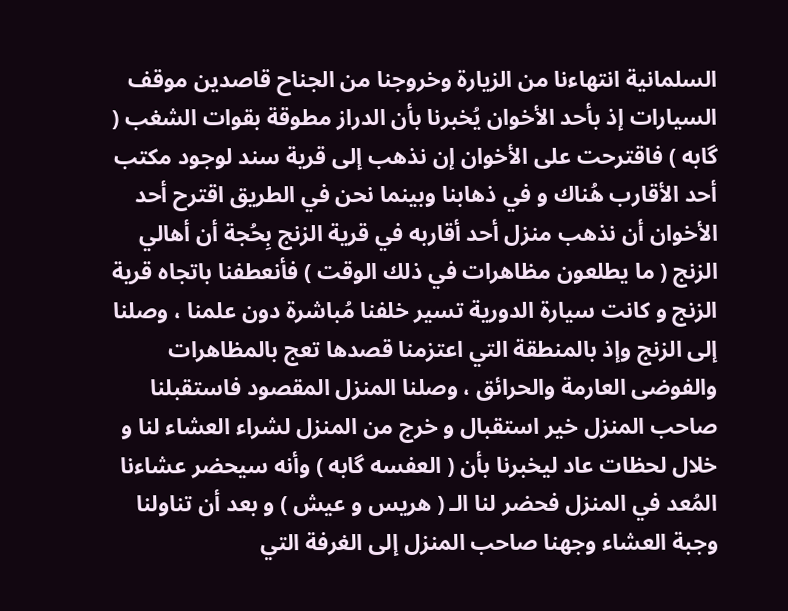السلمانية انتهاءنا من الزيارة وخروجنا من الجناح قاصدين موقف السيارات إذ بأحد الأخوان يُخبرنا بأن الدراز مطوقة بقوات الشغب ( گابه ) فاقترحت على الأخوان إن نذهب إلى قرية سند لوجود مكتب أحد الأقارب هُناك و في ذهابنا وبينما نحن في الطريق اقترح أحد الأخوان أن نذهب منزل أحد أقاربه في قرية الزنج بِحُجة أن أهالي الزنج ( ما يطلعون مظاهرات في ذلك الوقت ) فأنعطفنا باتجاه قرية الزنج و كانت سيارة الدورية تسير خلفنا مُباشرة دون علمنا ، وصلنا إلى الزنج وإذ بالمنطقة التي اعتزمنا قصدها تعج بالمظاهرات والفوضى العارمة والحرائق ، وصلنا المنزل المقصود فاستقبلنا صاحب المنزل خير استقبال و خرج من المنزل لشراء العشاء لنا و خلال لحظات عاد ليخبرنا بأن ( العفسه گابه ) وأنه سيحضر عشاءنا المُعد في المنزل فحضر لنا الـ ( هريس و عيش ) و بعد أن تناولنا وجبة العشاء وجهنا صاحب المنزل إلى الغرفة التي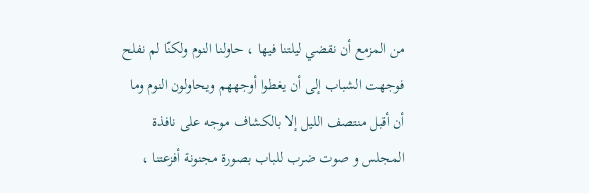من المزمع أن نقضي ليلتنا فيها ، حاولنا النوم ولكنّا لم نفلح فوجهت الشباب إلى أن يغطوا أوجههم ويحاولون النوم وما أن أقبل منتصف الليل إلا بالكشاف موجه على نافذة المجلس و صوت ضرب للباب بصورة مجنونة أفزعتنا ،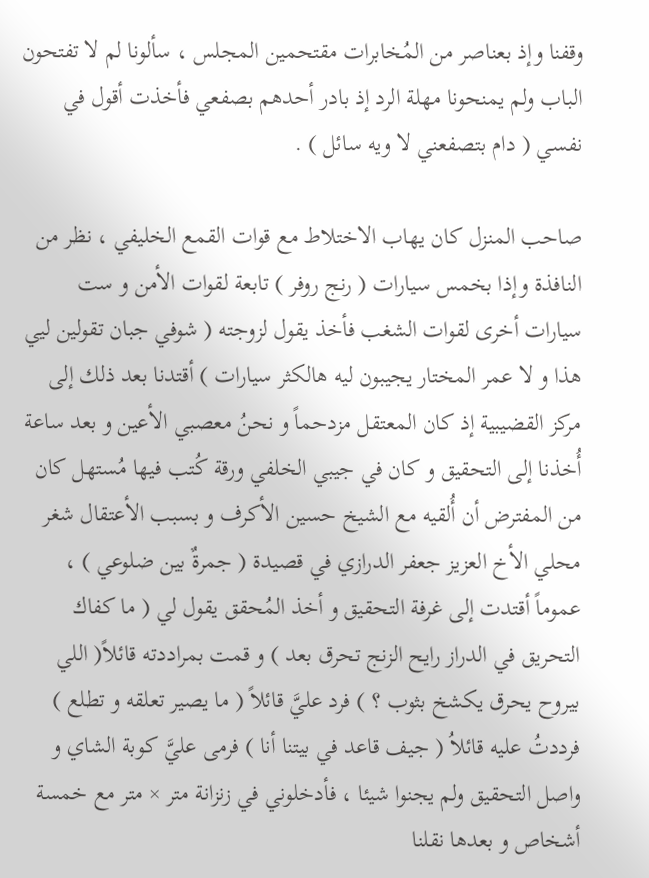وقفنا وإذ بعناصر من المُخابرات مقتحمين المجلس ، سألونا لم لا تفتحون الباب ولم يمنحونا مهلة الرد إذ بادر أحدهم بصفعي فأخذت أقول في نفسي ( دام بتصفعني لا ويه سائل ) .

صاحب المنزل كان يهاب الاختلاط مع قوات القمع الخليفي ، نظر من النافذة وإذا بخمس سيارات ( رنج روفر ) تابعة لقوات الأمن و ست سيارات أخرى لقوات الشغب فأخذ يقول لزوجته ( شوفي جبان تقولين ليي هذا و لا عمر المختار يجيبون ليه هالكثر سيارات ) أقتدنا بعد ذلك إلى مركز القضيبية إذ كان المعتقل مزدحماً و نحنُ معصبي الأعين و بعد ساعة أُخذنا إلى التحقيق و كان في جيبي الخلفي ورقة كُتب فيها مُستهل كان من المفترض أن أُلقيه مع الشيخ حسين الأكرف و بسبب الأعتقال شغر محلي الأخ العزيز جعفر الدرازي في قصيدة ( جمرةٌ بين ضلوعي ) ، عموماً أقتدت إلى غرفة التحقيق و أخذ المُحقق يقول لي ( ما كفاك التحريق في الدراز رايح الزنج تحرق بعد ) و قمت بمراددته قائلاً( اللي بيروح يحرق يكشخ بثوب ؟ ) فرد عليَّ قائلاً ( ما يصير تعلقه و تطلع ) فرددتُ عليه قائلاُ ( جيف قاعد في بيتنا أنا ) فرمى عليَّ كوبة الشاي و واصل التحقيق ولم يجنوا شيئا ، فأدخلوني في زنزانة متر × متر مع خمسة أشخاص و بعدها نقلنا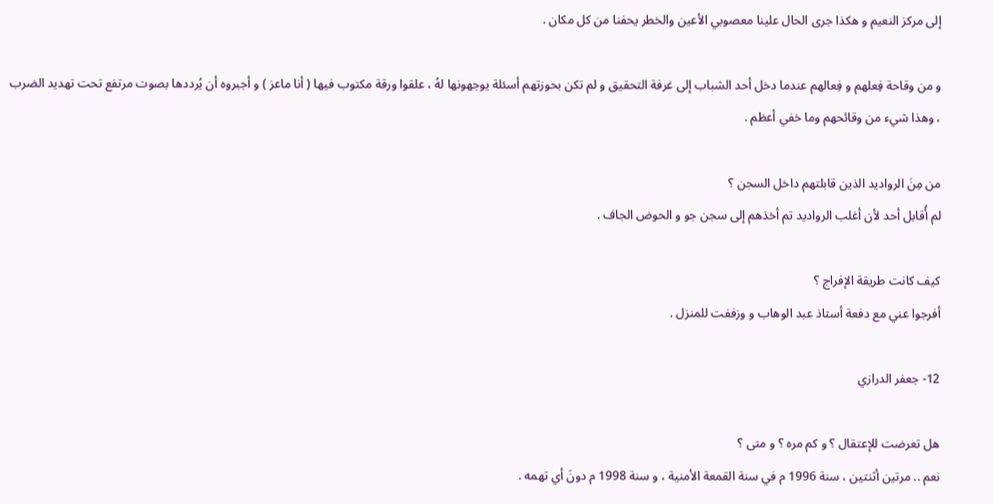إلى مركز النعيم و هكذا جرى الحال علينا معصوبي الأعين والخطر يحفنا من كل مكان .

و من وقاحة فِعلهم و فِعالهم عندما دخل أحد الشباب إلى غرفة التحقيق و لم تكن بحوزتهم أسئلة يوجهونها لهُ ، علقوا ورقة مكتوب فيها ( أنا ماعز ) و أجبروه أن يُرددها بصوت مرتفع تحت تهديد الضرب ، وهذا شيء من وقائحهم وما خفي أعظم .

من مِنَ الرواديد الذين قابلتهم داخل السجن ؟
لم أُقابل أحد لأن أغلب الرواديد تم أخذهم إلى سجن جو و الحوض الجاف .

كيف كانت طريقة الإفراج ؟
أفرجوا عني مع دفعة أستاذ عبد الوهاب و وزففت للمنزل .

12- جعفر الدرازي

هل تعرضت للإعتقال ؟ و كم مره ؟ و متى ؟
نعم .. مرتين أثنتين ، سنة 1996 م في سنة القمعة الأمنية ، و سنة 1998 م دونَ أي تهمه .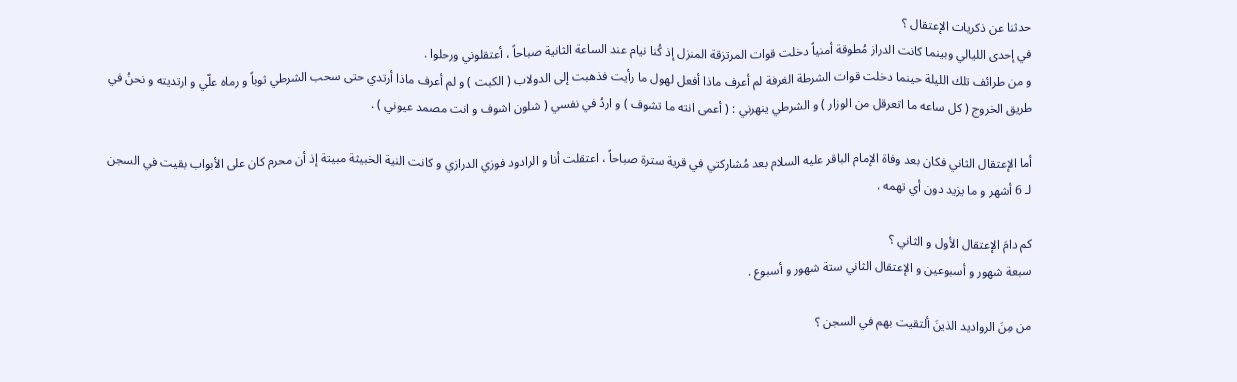حدثنا عن ذكريات الإعتقال ؟
في إحدى الليالي وبينما كانت الدراز مُطوقة أمنياً دخلت قوات المرتزقة المنزل إذ كُنا نيام عند الساعة الثانية صباحاً ، أعتقلوني ورحلوا .
و من طرائف تلك الليلة حينما دخلت قوات الشرطة الغرفة لم أعرف ماذا أفعل لهول ما رأيت فذهبت إلى الدولاب ( الكبت ) و لم أعرف ماذا أرتدي حتى سحب الشرطي ثوباً و رماه علّي و ارتديته و نحنُ في طريق الخروج ( كل ساعه ما اتعرقل من الوزار ) و الشرطي ينهرني : ( أعمى انته ما تشوف ) و اردُ في نفسي ( شلون اشوف و انت مصمد عيوني ) .

أما الإعتقال الثاني فكان بعد وفاة الإمام الباقر عليه السلام بعد مُشاركتي في قرية سترة صباحاً ، اعتقلت أنا و الرادود فوزي الدرازي و كانت النية الخبيثة مبيتة إذ أن محرم كان على الأبواب بقيت في السجن لـ 6 أشهر و ما يزيد دون أي تهمه .

كم دامَ الإعتقال الأول و الثاني ؟
سبعة شهور و أسبوعين و الإعتقال الثاني ستة شهور و أسبوع .

من مِنَ الرواديد الذينَ ألتقيت بهم في السجن ؟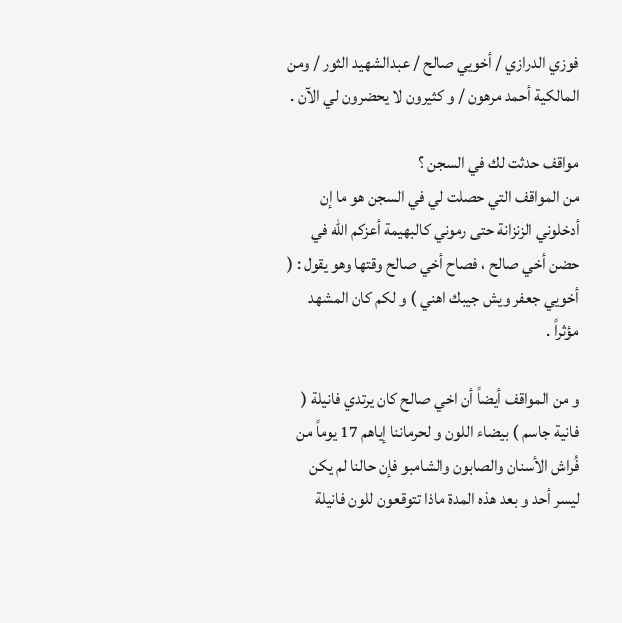فوزي الدرازي / أخويي صالح / عبدالشهيد الثور / ومن المالكية أحمد مرهون / و كثيرون لا يحضرون لي الآن .

مواقف حدثت لك في السجن ؟
من المواقف التي حصلت لي في السجن هو ما إن أدخلوني الزنزانة حتى رموني كالبهيمة أعزكم الله في حضن أخي صالح ، فصاح أخي صالح وقتها وهو يقول : ( أخويي جعفر ويش جيبك اهني ) و لكم كان المشهد مؤثراً .

و من المواقف أيضاً أن اخي صالح كان يرتدي فانيلة ( فانية جاسم ) بيضاء اللون و لحرماننا إياهم 17 يوماً من فُراش الأسنان والصابون والشامبو فإن حالنا لم يكن ليسر أحد و بعد هذه المدة ماذا تتوقعون للون فانيلة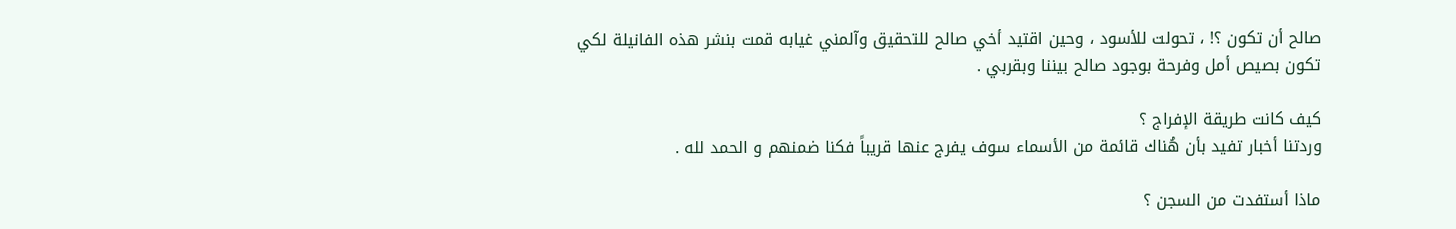صالح أن تكون ؟! ، تحولت للأسود ، وحين اقتيد أخي صالح للتحقيق وآلمني غيابه قمت بنشر هذه الفانيلة لكي تكون بصيص أمل وفرحة بوجود صالح بيننا وبقربي .

كيف كانت طريقة الإفراج ؟
وردتنا أخبار تفيد بأن هُناك قائمة من الأسماء سوف يفرج عنها قريباً فكنا ضمنهم و الحمد لله .

ماذا أستفدت من السجن ؟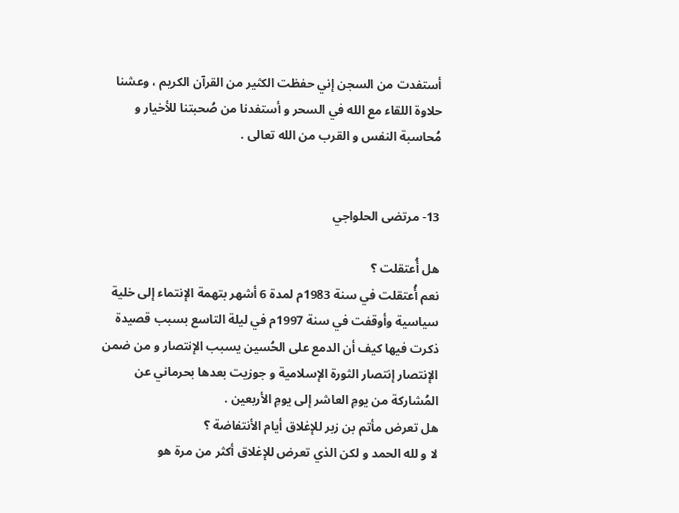أستفدت من السجن إني حفظت الكثير من القرآن الكريم ، وعشنا حلاوة اللقاء مع الله في السحر و أستفدنا من صُحبتنا للأخيار و مُحاسبة النفس و القرب من الله تعالى .


13- مرتضى الحلواجي

هل أُعتقلت ؟
نعم أُعتقلت في سنة 1983م لمدة 6 أشهر بتهمة الإنتماء إلى خلية سياسية وأوقفت في سنة 1997م في ليلة التاسع بسبب قصيدة ذكرت فيها كيف أن الدمع على الحُسين يسبب الإنتصار و من ضمن الإنتصار إنتصار الثورة الإسلامية و جوزيت بعدها بحرماني عن المُشاركة من يومِ العاشر إلى يومِ الأربعين .
هل تعرض مأتم بن زبر للإغلاق أيام الأنتفاضة ؟
لا و لله الحمد و لكن الذي تعرض للإغلاق أكثر من مرة هو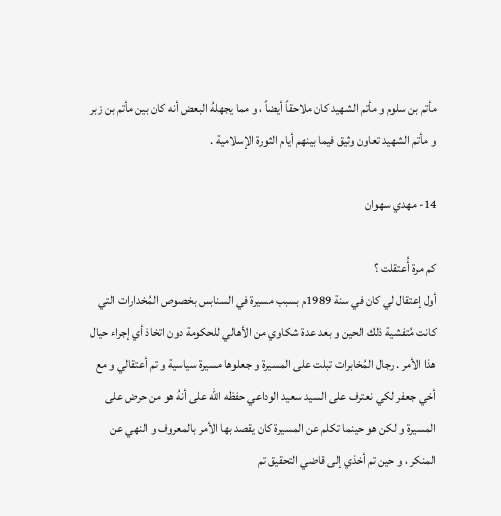مأتم بن سلوم و مأتم الشهيد كان ملاحقاً أيضاً ، و مما يجهلهُ البعض أنه كان بين مأتم بن زبر و مأتم الشهيد تعاون وثيق فيما بينهم أيام الثورة الإسلامية .

14- مهدي سهوان

كم مرة أُعتقلت ؟
أول إعتقال لي كان في سنة 1989م بسبب مسيرة في السنابس بخصوص المُخدارات التي كانت مُتفشية ذلك الحين و بعد عدة شكاوي من الأهالي للحكومة دون اتخاذ أي إجراء حيال هذا الأمر . رجال المُخابرات تبلت على المسيرة و جعلوها مسيرة سياسية و تم أعتقالي و مع أخي جعفر لكي نعترف على السيد سعيد الوداعي حفظه الله على أنهُ هو من حرض على المسيرة و لكن هو حينما تكلم عن المسيرة كان يقصد بها الأمر بالمعروف و النهي عن المنكر ، و حين تم أخذي إلى قاضي التحقيق تم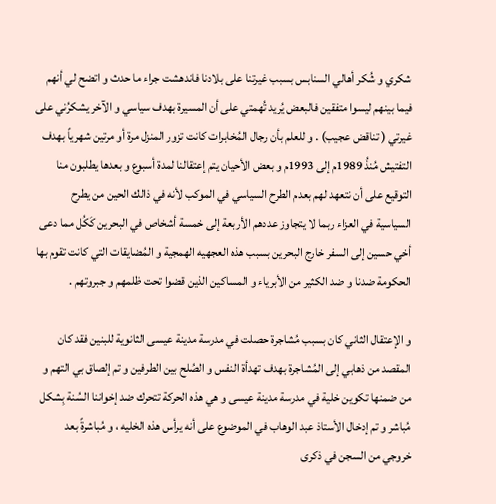شكري و شُكر أهالي السنابس بسبب غيرتنا على بلادنا فاندهشت جراء ما حدث و اتضح لي أنهم فيما بينهم ليسوا متفقين فالبعض يُريد تُهمتي على أن المسيرة بهدف سياسي و الآخر يشكرُني على غيرتي ( تناقض عجيب) . و للعلم بأن رجال المُخابرات كانت تزور المنزل مرة أو مرتين شهرياً بهدف التفتيش مُنذُ 1989م إلى 1993م و بعض الأحيان يتم إعتقالنا لمدة أسبوع و بعدها يطلبون منا التوقيع على أن نتعهد لهم بعدم الطرح السياسي في الموكب لأنه في ذالك الحين من يطرح السياسية في العزاء ربما لا يتجاوز عددهم الأربعة إلى خمسة أشخاص في البحرين كَكُل مما دعى أخي حسين إلى السفر خارج البحرين بسبب هذه العجهيه الهمجية و المُضايقات التي كانت تقوم بها الحكومة ضدنا و ضد الكثير من الأبرياء و المساكين الذين قضوا تحت ظلمهم و جبروتهم .

و الإعتقال الثاني كان بسبب مُشاجرة حصلت في مدرسة مدينة عيسى الثانوية للبنين فقد كان المقصد من ذهابي إلى المُشاجرة بهدف تهدأة النفس و الصُلح بين الطرفين و تم إلصاق بي التهم و من ضمنها تكوين خلية في مدرسة مدينة عيسى و هي هذه الحركة تتحرك ضد إخواننا السُنة بِشكل مُباشر و تم إدخال الأستاذ عبد الوهاب في الموضوع على أنه يرأس هذه الخليه ، و مُباشرةً بعد خروجي من السجن في ذكرى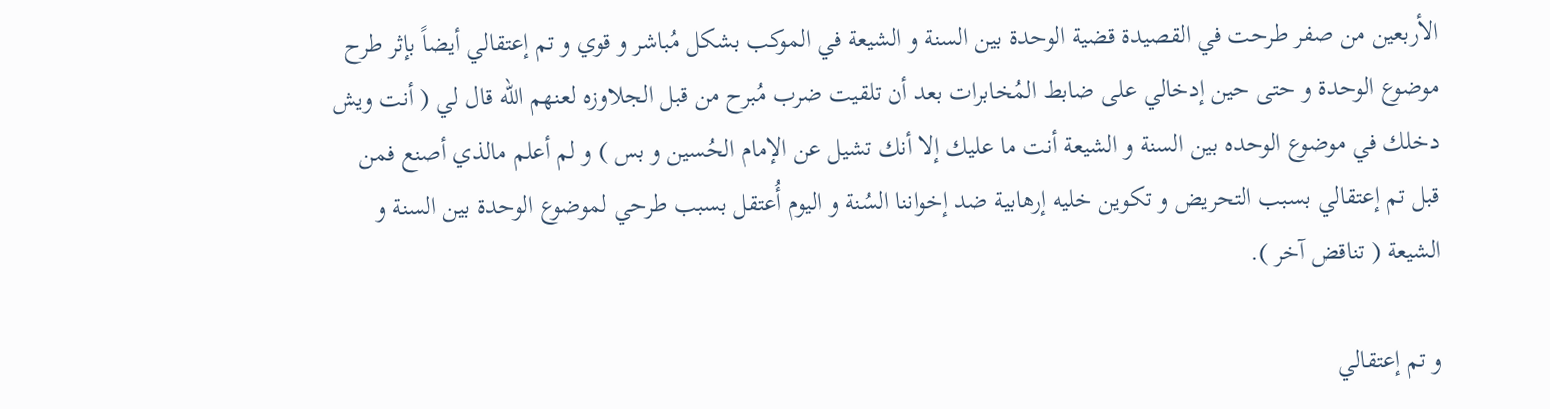الأربعين من صفر طرحت في القصيدة قضية الوحدة بين السنة و الشيعة في الموكب بشكل مُباشر و قوي و تم إعتقالي أيضاً بإثر طرح موضوع الوحدة و حتى حين إدخالي على ضابط المُخابرات بعد أن تلقيت ضرب مُبرح من قبل الجلاوزه لعنهم الله قال لي ( أنت ويش دخلك في موضوع الوحده بين السنة و الشيعة أنت ما عليك إلا أنك تشيل عن الإمام الحُسين و بس ) و لم أعلم مالذي أصنع فمن قبل تم إعتقالي بسبب التحريض و تكوين خليه إرهابية ضد إخواننا السُنة و اليوم أُعتقل بسبب طرحي لموضوع الوحدة بين السنة و الشيعة ( تناقض آخر ).

و تم إعتقالي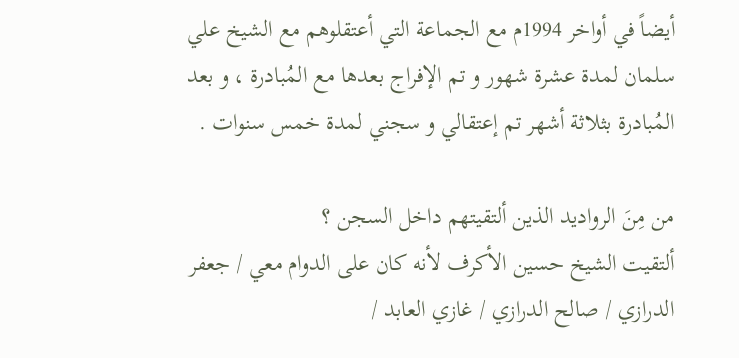أيضاً في أواخر 1994م مع الجماعة التي أعتقلوهم مع الشيخ علي سلمان لمدة عشرة شهور و تم الإفراج بعدها مع المُبادرة ، و بعد المُبادرة بثلاثة أشهر تم إعتقالي و سجني لمدة خمس سنوات .

من مِنَ الرواديد الذين ألتقيتهم داخل السجن ؟
ألتقيت الشيخ حسين الأكرف لأنه كان على الدوام معي / جعفر الدرازي / صالح الدرازي / غازي العابد /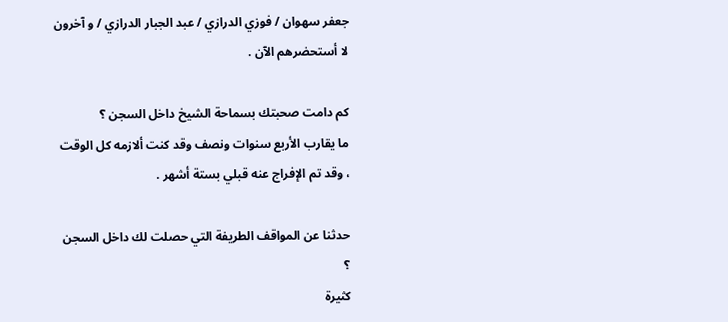جعفر سهوان / فوزي الدرازي / عبد الجبار الدرازي / و آخرون لا أستحضرهم الآن .

كم دامت صحبتك بسماحة الشيخ داخل السجن ؟
ما يقارب الأربع سنوات ونصف وقد كنت ألازمه كل الوقت ، وقد تم الإفراج عنه قبلي بستة أشهر .

حدثنا عن المواقف الطريفة التي حصلت لك داخل السجن ؟
كثيرة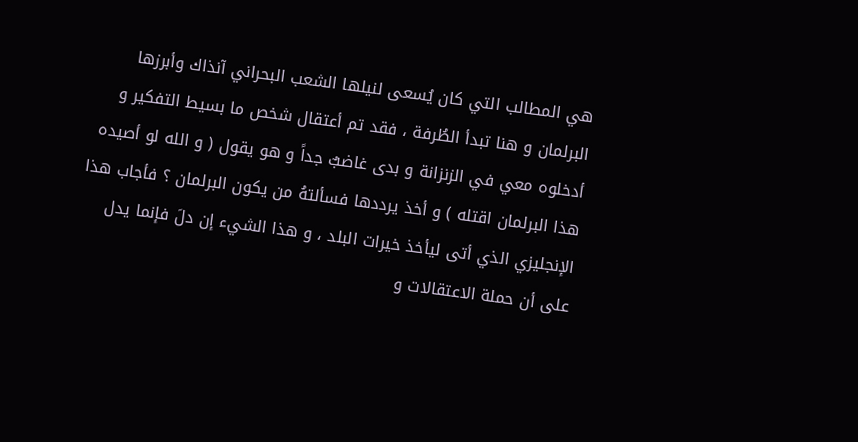هي المطالب التي كان يُسعى لنيلها الشعب البحراني آنذاك وأبرزها البرلمان و هنا تبدأ الطُرفة ، فقد تم أعتقال شخص ما بسيط التفكير و أدخلوه معي في الزنزانة و بدى غاضبٌ جداً و هو يقول ( و الله لو أصيده هذا البرلمان اقتله ) و أخذ يرددها فسألتهُ من يكون البرلمان ؟ فأجاب هذا الإنجليزي الذي أتى ليأخذ خيرات البلد ، و هذا الشيء إن دلَ فإنما يدل على أن حملة الاعتقالات و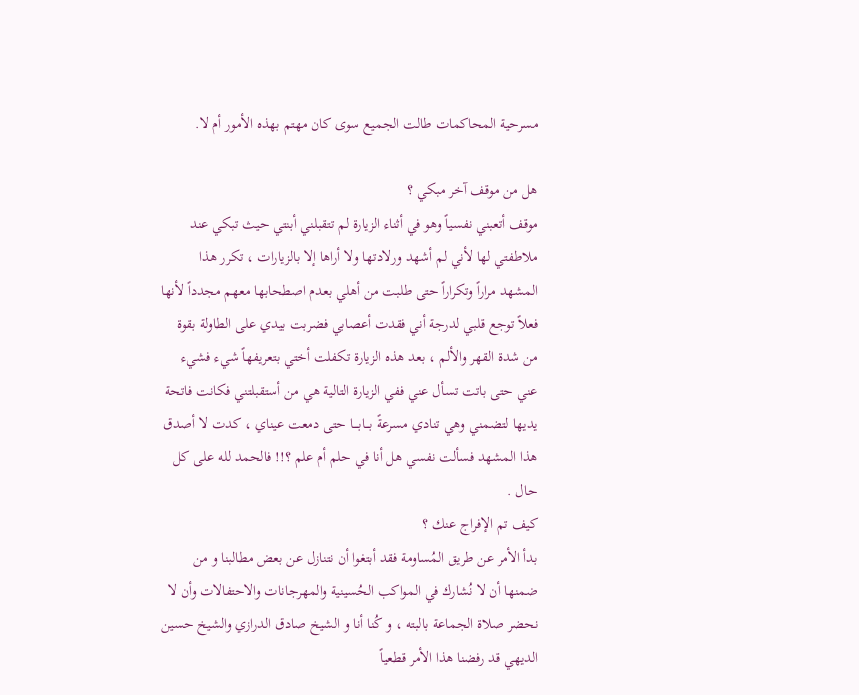مسرحية المحاكمات طالت الجميع سوى كان مهتم بهذه الأمور أم لا.

هل من موقف آخر مبكي ؟
موقف أتعبني نفسياً وهو في أثناء الزيارة لم تتقبلني أبنتي حيث تبكي عند ملاطفتي لها لأني لم أشهد ورلادتها ولا أراها إلا بالزيارات ، تكرر هذا المشهد مراراً وتكراراً حتى طلبت من أهلي بعدم اصطحابها معهم مجدداً لأنها فعلاً توجع قلبي لدرجة أني فقدت أعصابي فضربت بيدي على الطاولة بقوة من شدة القهر والألم ، بعد هذه الزيارة تكفلت أختي بتعريفهاً شيء فشيء عني حتى باتت تسأل عني ففي الزيارة التالية هي من أستقبلتني فكانت فاتحة يديها لتضمني وهي تنادي مسرعةً بـــابــــا حتى دمعت عيناي ، كدت لا أصدق هذا المشهد فسألت نفسي هل أنا في حلم أم علم ؟!! فالحمد لله على كل حال .
كيف تم الإفراج عنك ؟
بدأ الأمر عن طريق المُساومة فقد أبتغوا أن نتنازل عن بعض مطالبنا و من ضمنها أن لا نُشارك في المواكب الحُسينية والمهرجانات والاحتفالات وأن لا نحضر صلاة الجماعة بالبته ، و كُنا أنا و الشيخ صادق الدرازي والشيخ حسين الديهي قد رفضنا هذا الأمر قطعياً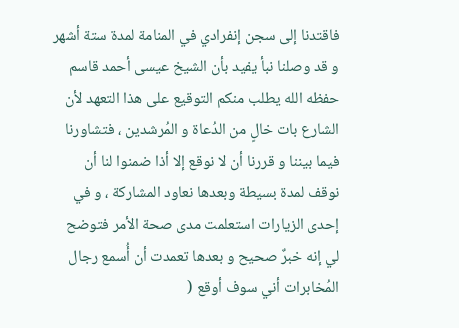فاقتدنا إلى سجن إنفرادي في المنامة لمدة ستة أشهر و قد وصلنا نبأ يفيد بأن الشيخ عيسى أحمد قاسم حفظه الله يطلب منكم التوقيع على هذا التعهد لأن الشارع بات خالٍ من الدُعاة و المُرشدين ، فتشاورنا فيما بيننا و قررنا أن لا نوقع إلا أذا ضمنوا لنا أن نوقف لمدة بسيطة وبعدها نعاود المشاركة ، و في إحدى الزيارات استعلمت مدى صحة الأمر فتوضح لي إنه خبرٌ صحيح و بعدها تعمدت أن أُسمع رجال المُخابرات أني سوف أوقع (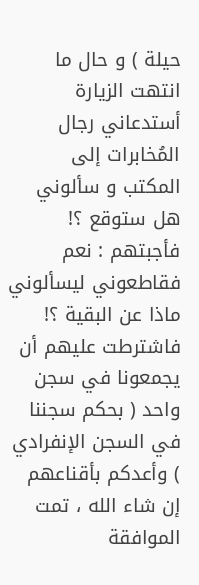حيلة ) و حال ما انتهت الزيارة أستدعاني رجال المُخابرات إلى المكتب و سألوني هل ستوقع ؟! فأجبتهم : نعم فقاطعوني ليسألوني ماذا عن البقية ؟! فاشترطت عليهم أن يجمعونا في سجن واحد ( بحكم سجننا في السجن الإنفرادي ) وأعدكم بأقناعهم إن شاء الله ، تمت الموافقة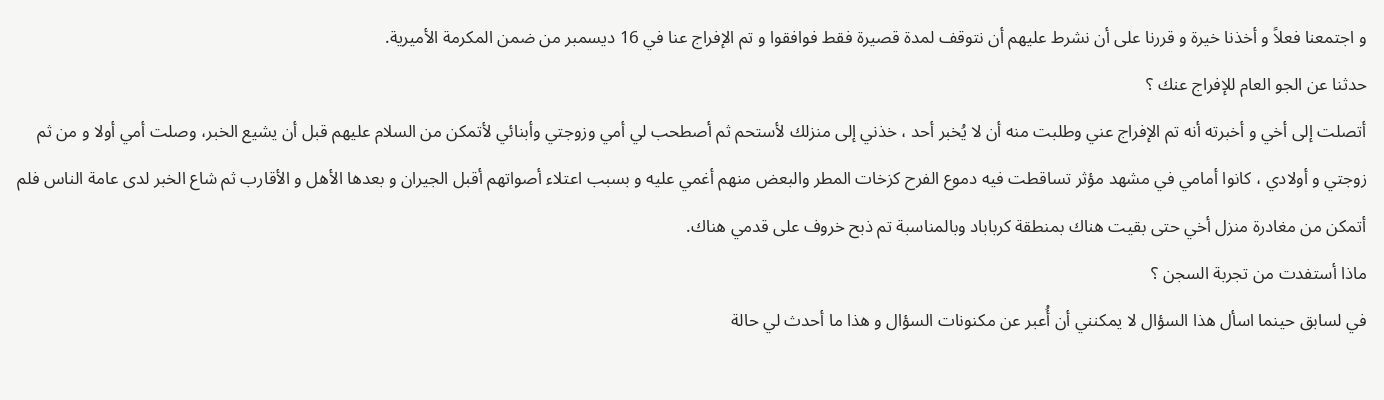و اجتمعنا فعلاً و أخذنا خيرة و قررنا على أن نشرط عليهم أن نتوقف لمدة قصيرة فقط فوافقوا و تم الإفراج عنا في 16 ديسمبر من ضمن المكرمة الأميرية.
حدثنا عن الجو العام للإفراج عنك ؟
أتصلت إلى أخي و أخبرته أنه تم الإفراج عني وطلبت منه أن لا يُخبر أحد ، خذني إلى منزلك لأستحم ثم أصطحب لي أمي وزوجتي وأبنائي لأتمكن من السلام عليهم قبل أن يشيع الخبر، وصلت أمي أولا و من ثم زوجتي و أولادي ، كانوا أمامي في مشهد مؤثر تساقطت فيه دموع الفرح كزخات المطر والبعض منهم أغمي عليه و بسبب اعتلاء أصواتهم أقبل الجيران و بعدها الأهل و الأقارب ثم شاع الخبر لدى عامة الناس فلم أتمكن من مغادرة منزل أخي حتى بقيت هناك بمنطقة كرباباد وبالمناسبة تم ذبح خروف على قدمي هناك.
ماذا أستفدت من تجربة السجن ؟
في لسابق حينما اسأل هذا السؤال لا يمكنني أن أُعبر عن مكنونات السؤال و هذا ما أحدث لي حالة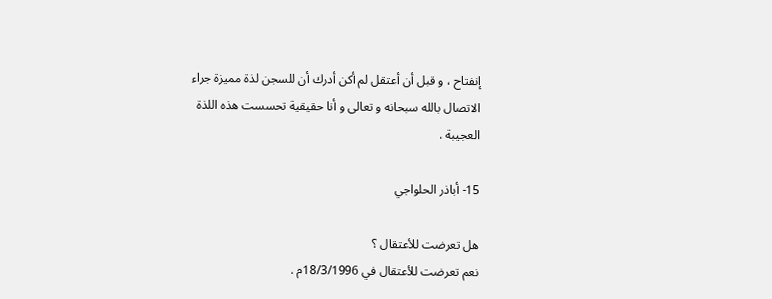إنفتاح ، و قبل أن أعتقل لم أكن أدرك أن للسجن لذة مميزة جراء الاتصال بالله سبحانه و تعالى و أنا حقيقية تحسست هذه اللذة العجيبة .

15- أباذر الحلواجي

هل تعرضت للأعتقال ؟
نعم تعرضت للأعتقال في 18/3/1996م .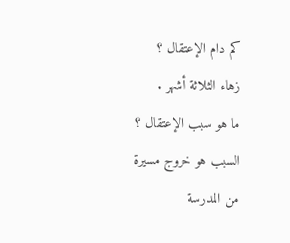كم دام الإعتقال ؟
زهاء الثلاثة أشهر .
ما هو سبب الإعتقال ؟
السبب هو خروج مسيرة من المدرسة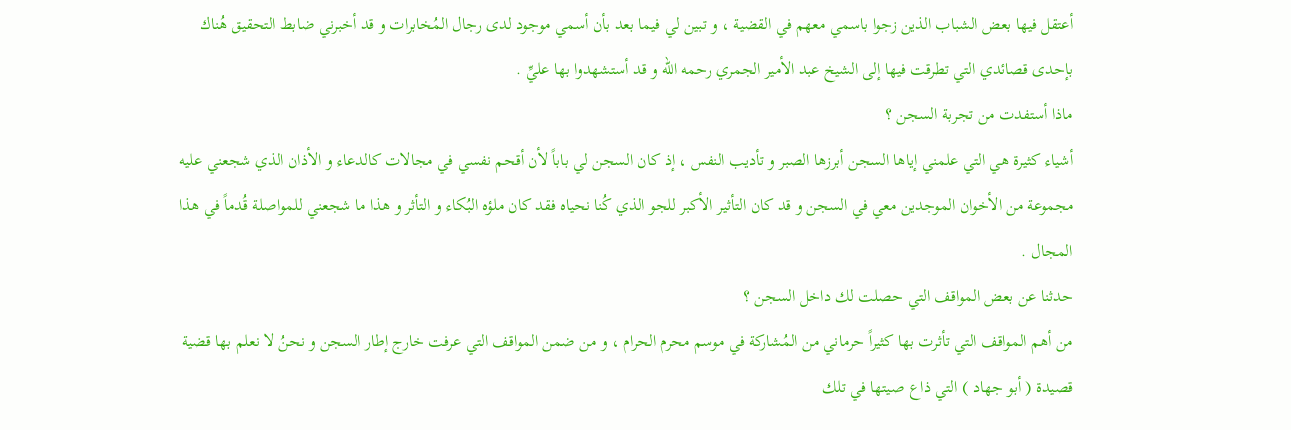أعتقل فيها بعض الشباب الذين زجوا باسمي معهم في القضية ، و تبين لي فيما بعد بأن أسمي موجود لدى رجال المُخابرات و قد أخبرني ضابط التحقيق هُناك بإحدى قصائدي التي تطرقت فيها إلى الشيخ عبد الأمير الجمري رحمه الله و قد أستشهدوا بها عليِّ .
ماذا أستفدت من تجربة السجن ؟
أشياء كثيرة هي التي علمني إياها السجن أبرزها الصبر و تأديب النفس ، إذ كان السجن لي باباً لأن أقحم نفسي في مجالات كالدعاء و الأذان الذي شجعني عليه مجموعة من الأخوان الموجدين معي في السجن و قد كان التأثير الأكبر للجو الذي كُنا نحياه فقد كان ملؤه البُكاء و التأثر و هذا ما شجعني للمواصلة قُدماً في هذا المجال .
حدثنا عن بعض المواقف التي حصلت لك داخل السجن ؟
من أهم المواقف التي تأثرت بها كثيراً حرماني من المُشاركة في موسم محرم الحرام ، و من ضمن المواقف التي عرفت خارج إطار السجن و نحنُ لا نعلم بها قضية قصيدة ( أبو جهاد ) التي ذاع صيتها في تلك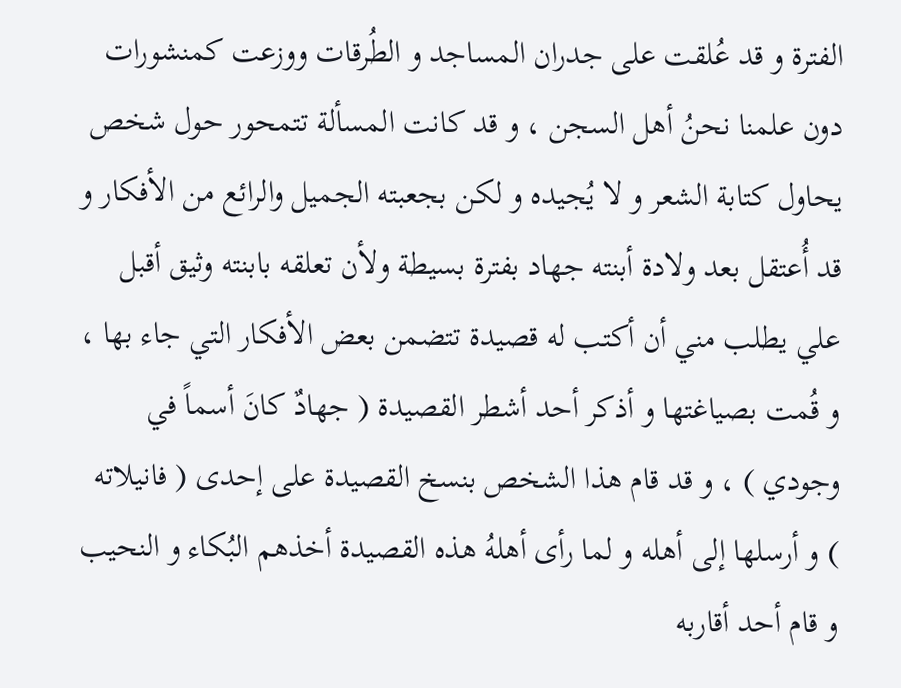الفترة و قد عُلقت على جدران المساجد و الطُرقات ووزعت كمنشورات دون علمنا نحنُ أهل السجن ، و قد كانت المسألة تتمحور حول شخص يحاول كتابة الشعر و لا يُجيده و لكن بجعبته الجميل والرائع من الأفكار و قد أُعتقل بعد ولادة أبنته جهاد بفترة بسيطة ولأن تعلقه بابنته وثيق أقبل علي يطلب مني أن أكتب له قصيدة تتضمن بعض الأفكار التي جاء بها ، و قُمت بصياغتها و أذكر أحد أشطر القصيدة ( جهادٌ كانَ أسماً في وجودي ) ، و قد قام هذا الشخص بنسخ القصيدة على إحدى ( فانيلاته ) و أرسلها إلى أهله و لما رأى أهلهُ هذه القصيدة أخذهم البُكاء و النحيب و قام أحد أقاربه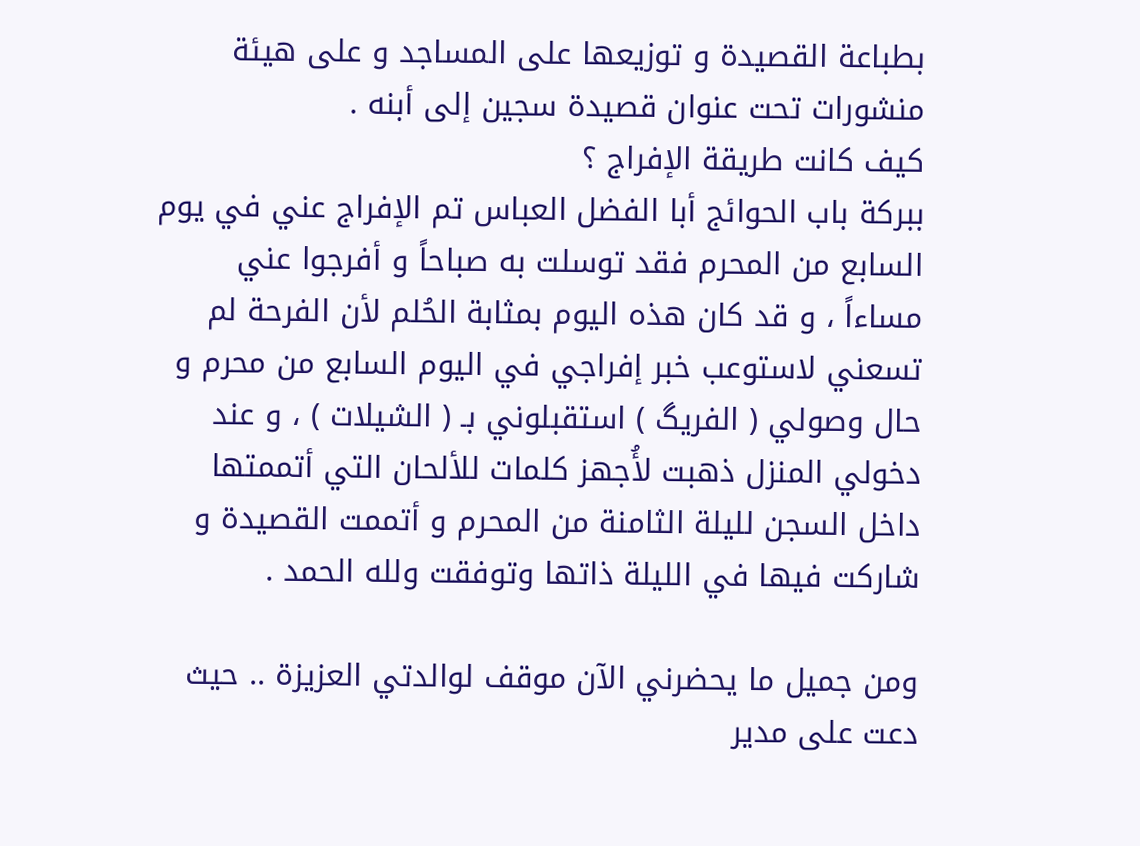بطباعة القصيدة و توزيعها على المساجد و على هيئة منشورات تحت عنوان قصيدة سجين إلى أبنه .
كيف كانت طريقة الإفراج ؟
ببركة باب الحوائج أبا الفضل العباس تم الإفراج عني في يوم السابع من المحرم فقد توسلت به صباحاً و أفرجوا عني مساءاً ، و قد كان هذه اليوم بمثابة الحُلم لأن الفرحة لم تسعني لاستوعب خبر إفراجي في اليوم السابع من محرم و حال وصولي ( الفريگ ) استقبلوني بـ ( الشيلات ) ، و عند دخولي المنزل ذهبت لأُجهز كلمات للألحان التي أتممتها داخل السجن لليلة الثامنة من المحرم و أتممت القصيدة و شاركت فيها في الليلة ذاتها وتوفقت ولله الحمد .

ومن جميل ما يحضرني الآن موقف لوالدتي العزيزة .. حيث دعت على مدير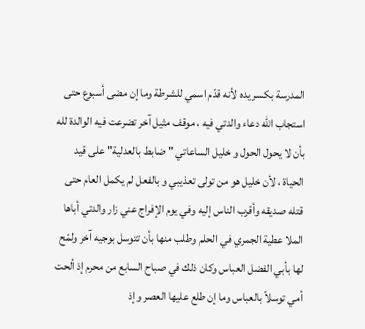المدرسة بكسر يده لأنه قدّم اسمي للشرطة وما إن مضى أسبوع حتى استجاب الله دعاء والدتي فيه ، موقف مثيل آخر تضرعت فيه الوالدة لله بأن لا يحول الحول و خليل الساعاتي " ضابط بالعدلية" على قيد الحياة ، لأن خليل هو من تولى تعذيبي و بالفعل لم يكمل العام حتى قتله صديقه وأقرب الناس إليه وفي يوم الإفراج عني زار والدتي أباها الملا عطية الجمري في الحلم وطلب منها بأن تتوسل بوجيه آخر ولمّح لها بأبي الفضل العباس وكان ذلك في صباح السابع من محرم إذ ألحت أمي توسلاً بالعباس وما إن طلع عليها العصر وإذ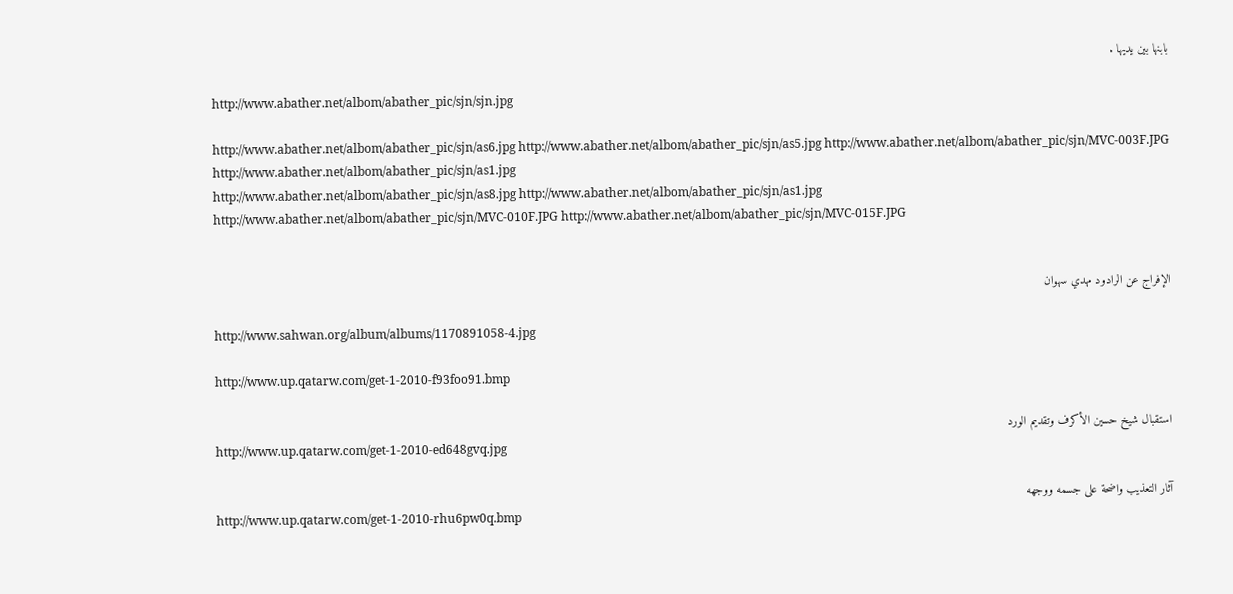بابنها بين يديها .

http://www.abather.net/albom/abather_pic/sjn/sjn.jpg

http://www.abather.net/albom/abather_pic/sjn/as6.jpg http://www.abather.net/albom/abather_pic/sjn/as5.jpg http://www.abather.net/albom/abather_pic/sjn/MVC-003F.JPG http://www.abather.net/albom/abather_pic/sjn/as1.jpg
http://www.abather.net/albom/abather_pic/sjn/as8.jpg http://www.abather.net/albom/abather_pic/sjn/as1.jpg
http://www.abather.net/albom/abather_pic/sjn/MVC-010F.JPG http://www.abather.net/albom/abather_pic/sjn/MVC-015F.JPG


الإفراج عن الرادود مهدي سهوان

http://www.sahwan.org/album/albums/1170891058-4.jpg

http://www.up.qatarw.com/get-1-2010-f93foo91.bmp

استقبال شيخ حسين الأكرف وتقديم الورد
http://www.up.qatarw.com/get-1-2010-ed648gvq.jpg

آثار التعذيب واضحة على جسمه ووجهه
http://www.up.qatarw.com/get-1-2010-rhu6pw0q.bmp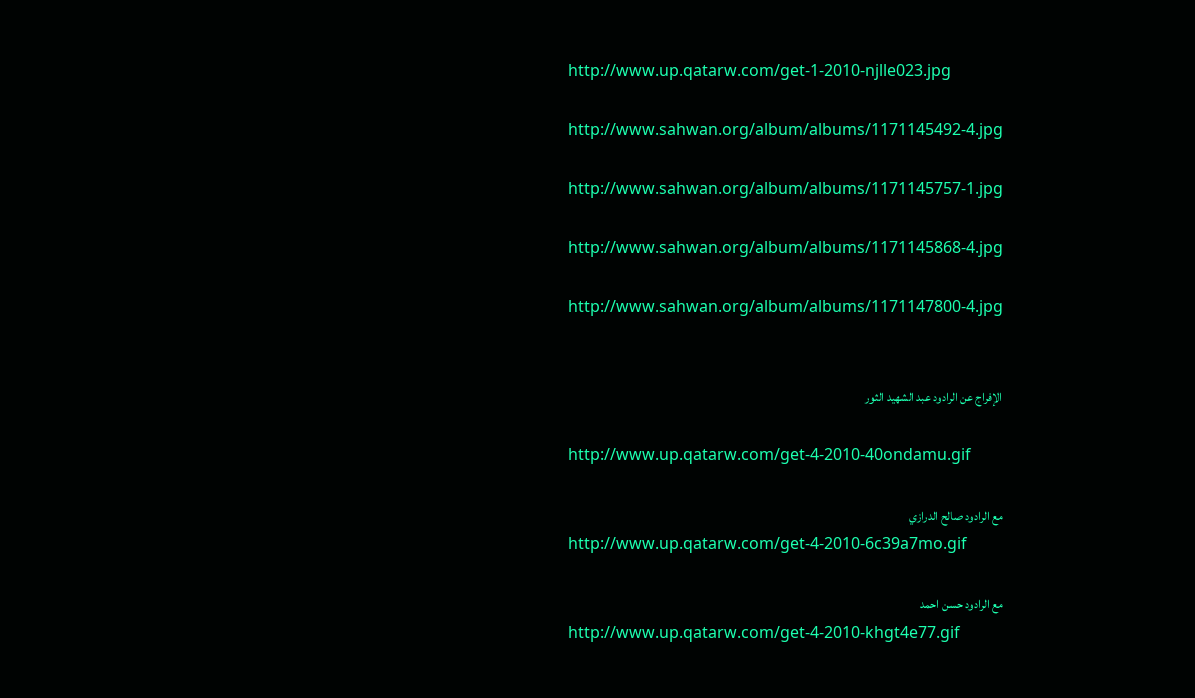http://www.up.qatarw.com/get-1-2010-njlle023.jpg

http://www.sahwan.org/album/albums/1171145492-4.jpg

http://www.sahwan.org/album/albums/1171145757-1.jpg

http://www.sahwan.org/album/albums/1171145868-4.jpg

http://www.sahwan.org/album/albums/1171147800-4.jpg


الإفراج عن الرادود عبد الشهيد الثور

http://www.up.qatarw.com/get-4-2010-40ondamu.gif

مع الرادود صالح الدرازي
http://www.up.qatarw.com/get-4-2010-6c39a7mo.gif

مع الرادود حسن احمد
http://www.up.qatarw.com/get-4-2010-khgt4e77.gif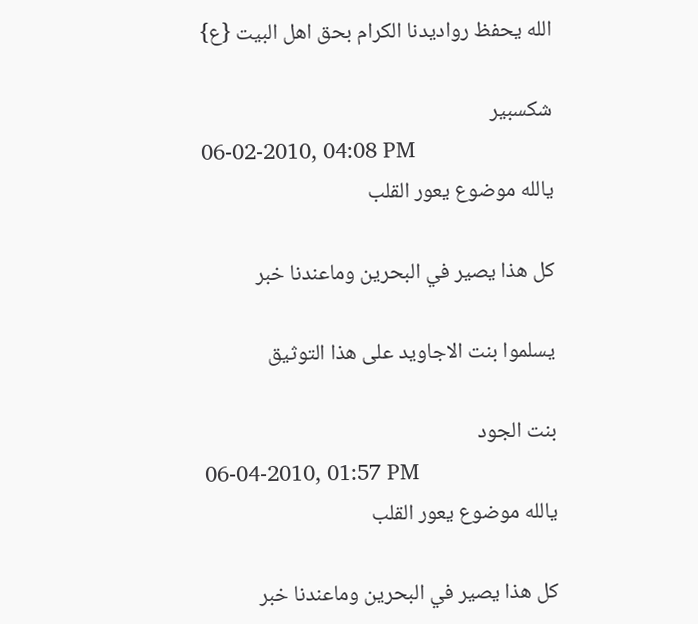الله يحفظ رواديدنا الكرام بحق اهل البيت {ع}

شكسبير
06-02-2010, 04:08 PM
يالله موضوع يعور القلب

كل هذا يصير في البحرين وماعندنا خبر

يسلموا بنت الاجاويد على هذا التوثيق

بنت الجود
06-04-2010, 01:57 PM
يالله موضوع يعور القلب

كل هذا يصير في البحرين وماعندنا خبر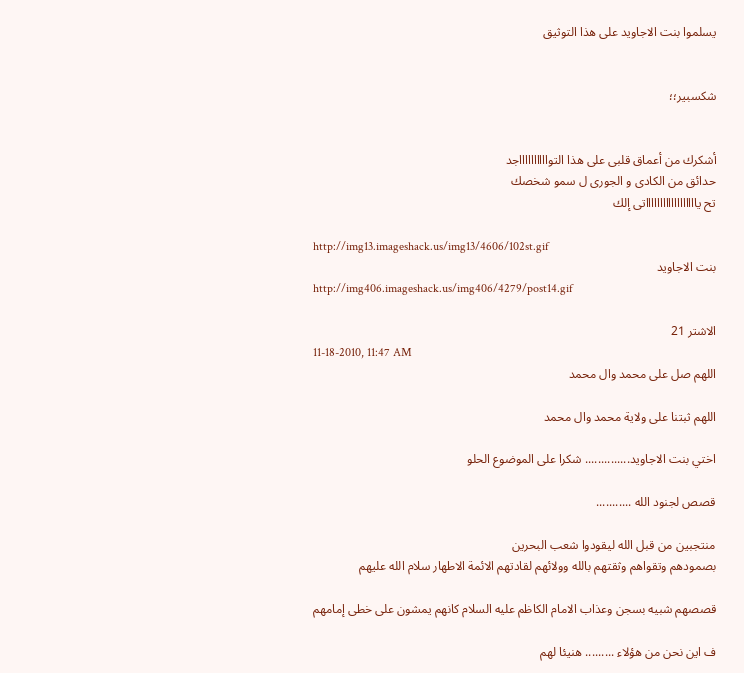يسلموا بنت الاجاويد على هذا التوثيق


شكسبير؛؛


أشكرك من أعماق قلبى على هذا التوااااااااااجد
حدائق من الكادى و الجورى ل سمو شخصك
تح يااااااااااااااااااتى إلك

http://img13.imageshack.us/img13/4606/102st.gif
بنت الاجاويد
http://img406.imageshack.us/img406/4279/post14.gif

الاشتر 21
11-18-2010, 11:47 AM
اللهم صل على محمد وال محمد

اللهم ثبتنا على ولاية محمد وال محمد

اختي بنت الاجاويد.............. شكرا على الموضوع الحلو

قصص لجنود الله ...........

منتجبين من قبل الله ليقودوا شعب البحرين
بصمودهم وتقواهم وثقتهم بالله وولائهم لقادتهم الائمة الاطهار سلام الله عليهم

قصصهم شبيه بسجن وعذاب الامام الكاظم عليه السلام كانهم يمشون على خطى إمامهم

ف اين نحن من هؤلاء ......... هنيئا لهم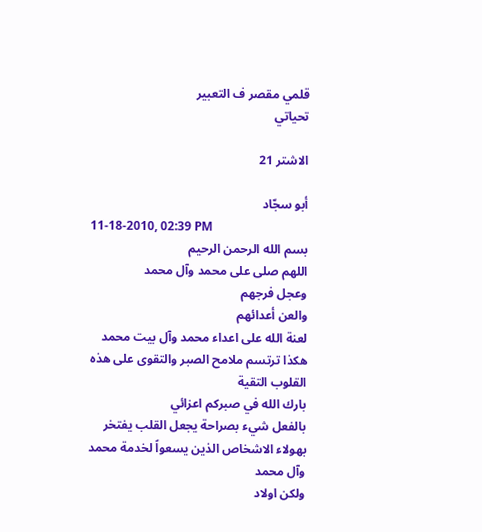قلمي مقصر ف التعبير
تحياتي

الاشتر 21

أبو سجّاد
11-18-2010, 02:39 PM
بسم الله الرحمن الرحيم
اللهم صلى على محمد وآل محمد
وعجل فرجهم
والعن أعدائهم
لعنة الله على اعداء محمد وآل بيت محمد
هكذا ترتسم ملامح الصبر والتقوى على هذه القلوب التقية
بارك الله في صبركم اعزائي
بالفعل شيء بصراحة يجعل القلب يفتخر بهولاء الاشخاص الذين يسعواً لخدمة محمد وآل محمد
ولكن اولاد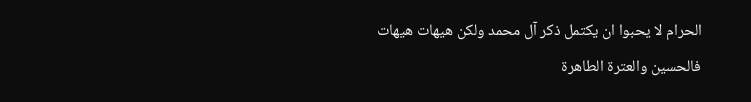الحرام لا يحبوا ان يكتمل ذكر آل محمد ولكن هيهات هيهات فالحسين والعترة الطاهرة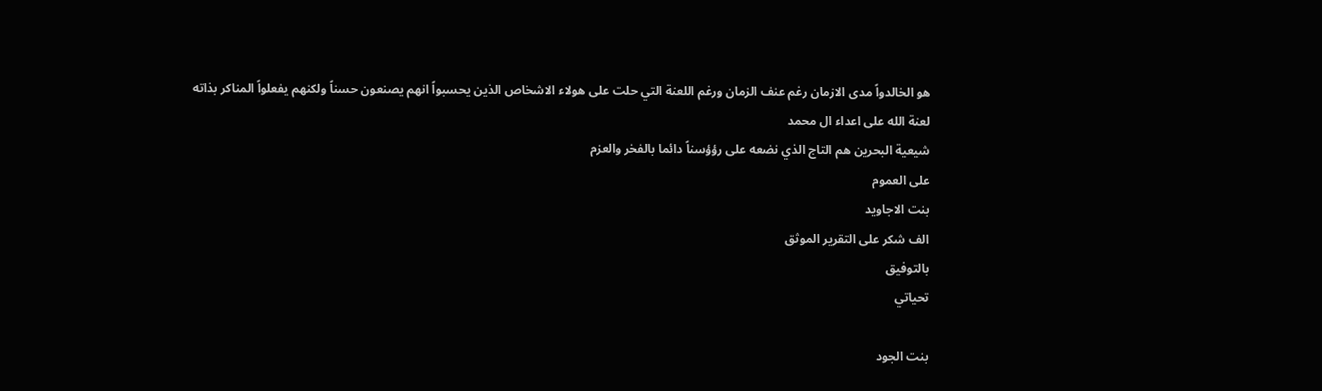هو الخالدواً مدى الازمان رغم عنف الزمان ورغم اللعنة التي حلت على هولاء الاشخاص الذين يحسبواً انهم يصنعون حسناً ولكنهم يفعلواً المناكر بذاته
لعنة الله على اعداء ال محمد
شيعية البحرين هم التاج الذي نضعه على رؤؤسناً دائما بالفخر والعزم
على العموم
بنت الاجاويد
الف شكر على التقرير الموثق
بالتوفيق
تحياتي

بنت الجود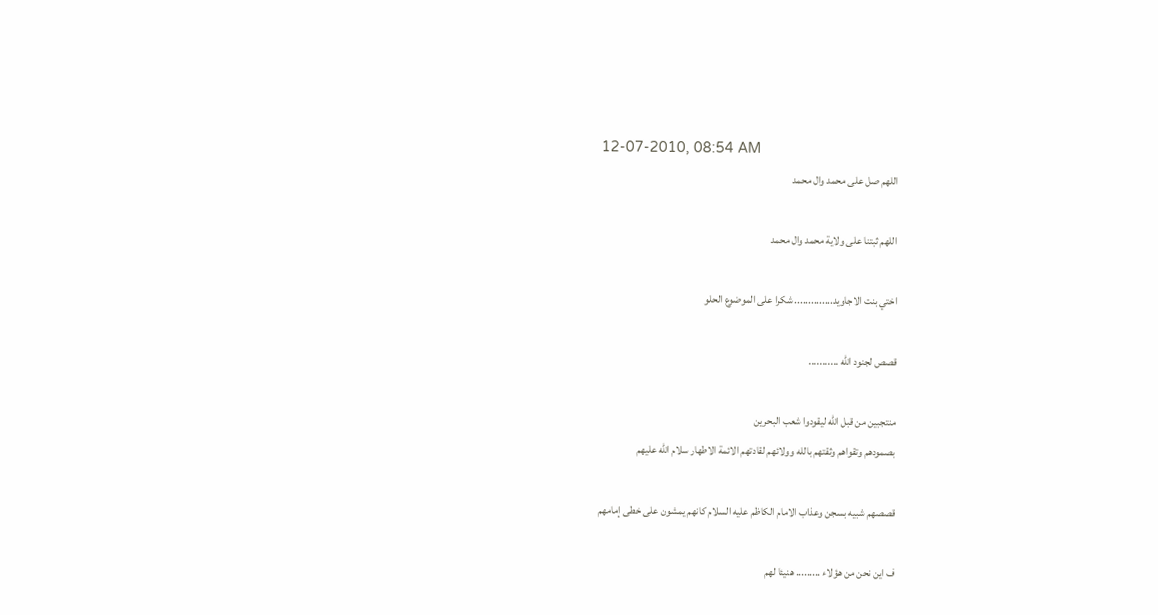12-07-2010, 08:54 AM
اللهم صل على محمد وال محمد

اللهم ثبتنا على ولاية محمد وال محمد

اختي بنت الاجاويد.............. شكرا على الموضوع الحلو

قصص لجنود الله ...........

منتجبين من قبل الله ليقودوا شعب البحرين
بصمودهم وتقواهم وثقتهم بالله وولائهم لقادتهم الائمة الاطهار سلام الله عليهم

قصصهم شبيه بسجن وعذاب الامام الكاظم عليه السلام كانهم يمشون على خطى إمامهم

ف اين نحن من هؤلاء ......... هنيئا لهم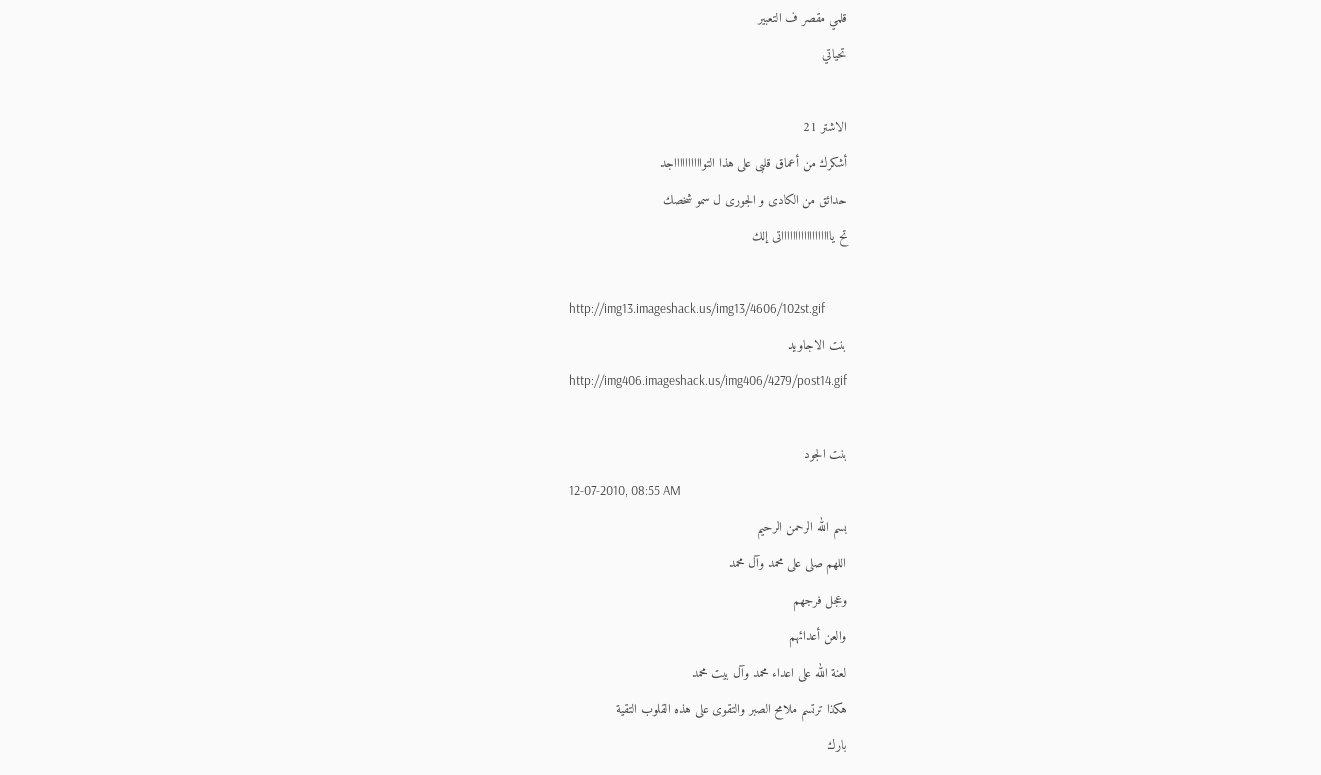قلمي مقصر ف التعبير
تحياتي

الاشتر 21
أشكرك من أعماق قلبى على هذا التوااااااااااجد
حدائق من الكادى و الجورى ل سمو شخصك
تح يااااااااااااااااااتى إلك

http://img13.imageshack.us/img13/4606/102st.gif
بنت الاجاويد
http://img406.imageshack.us/img406/4279/post14.gif

بنت الجود
12-07-2010, 08:55 AM
بسم الله الرحمن الرحيم
اللهم صلى على محمد وآل محمد
وعجل فرجهم
والعن أعدائهم
لعنة الله على اعداء محمد وآل بيت محمد
هكذا ترتسم ملامح الصبر والتقوى على هذه القلوب التقية
بارك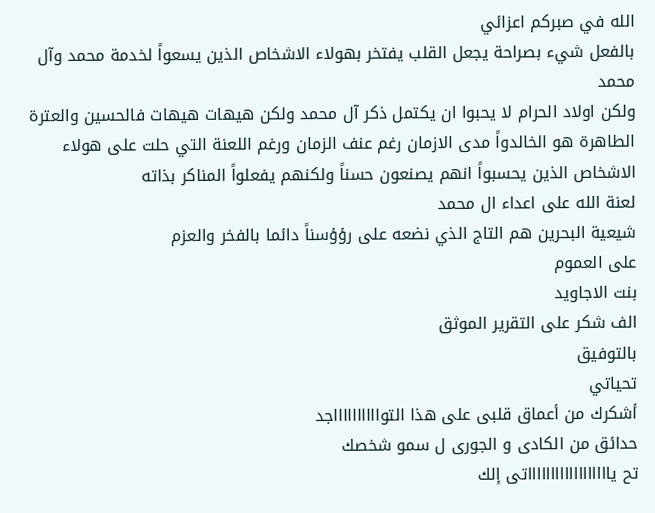الله في صبركم اعزائي
بالفعل شيء بصراحة يجعل القلب يفتخر بهولاء الاشخاص الذين يسعواً لخدمة محمد وآل محمد
ولكن اولاد الحرام لا يحبوا ان يكتمل ذكر آل محمد ولكن هيهات هيهات فالحسين والعترة الطاهرة هو الخالدواً مدى الازمان رغم عنف الزمان ورغم اللعنة التي حلت على هولاء الاشخاص الذين يحسبواً انهم يصنعون حسناً ولكنهم يفعلواً المناكر بذاته
لعنة الله على اعداء ال محمد
شيعية البحرين هم التاج الذي نضعه على رؤؤسناً دائما بالفخر والعزم
على العموم
بنت الاجاويد
الف شكر على التقرير الموثق
بالتوفيق
تحياتي
أشكرك من أعماق قلبى على هذا التوااااااااااجد
حدائق من الكادى و الجورى ل سمو شخصك
تح يااااااااااااااااااتى إلك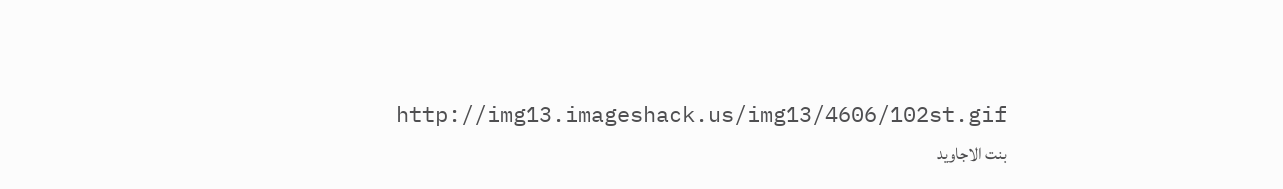http://img13.imageshack.us/img13/4606/102st.gif
بنت الاجاويد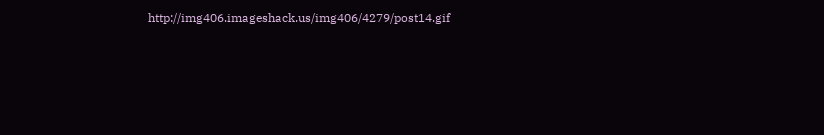http://img406.imageshack.us/img406/4279/post14.gif